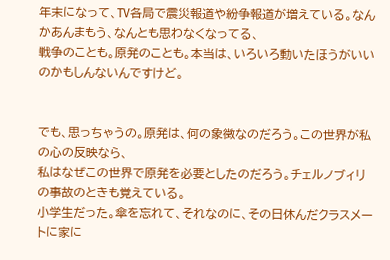年末になって、TV各局で震災報道や紛争報道が増えている。なんかあんまもう、なんとも思わなくなってる、
戦争のことも。原発のことも。本当は、いろいろ動いたほうがいいのかもしんないんですけど。


でも、思っちゃうの。原発は、何の象徴なのだろう。この世界が私の心の反映なら、
私はなぜこの世界で原発を必要としたのだろう。チェルノブィリの事故のときも覚えている。
小学生だった。傘を忘れて、それなのに、その日休んだクラスメートに家に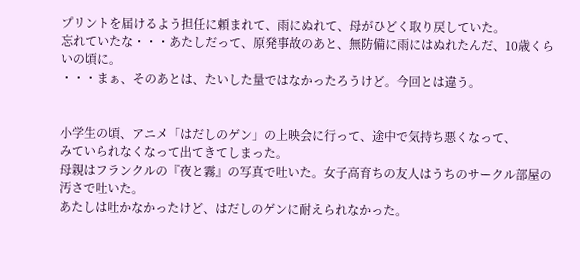プリントを届けるよう担任に頼まれて、雨にぬれて、母がひどく取り戻していた。
忘れていたな・・・あたしだって、原発事故のあと、無防備に雨にはぬれたんだ、10歳くらいの頃に。
・・・まぁ、そのあとは、たいした量ではなかったろうけど。今回とは違う。


小学生の頃、アニメ「はだしのゲン」の上映会に行って、途中で気持ち悪くなって、
みていられなくなって出てきてしまった。
母親はフランクルの『夜と霧』の写真で吐いた。女子高育ちの友人はうちのサークル部屋の汚さで吐いた。
あたしは吐かなかったけど、はだしのゲンに耐えられなかった。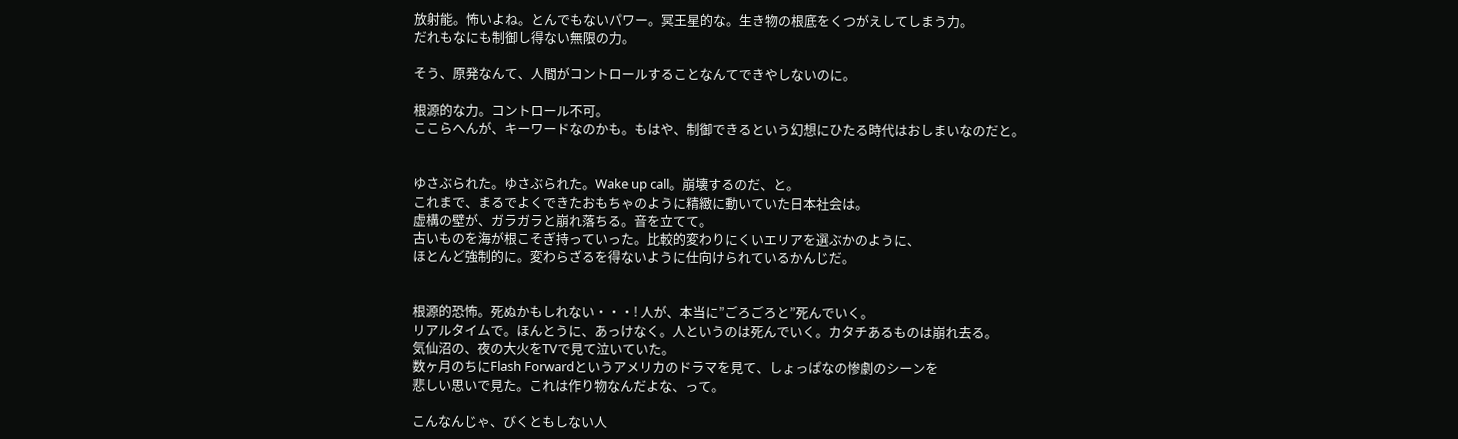放射能。怖いよね。とんでもないパワー。冥王星的な。生き物の根底をくつがえしてしまう力。
だれもなにも制御し得ない無限の力。

そう、原発なんて、人間がコントロールすることなんてできやしないのに。

根源的な力。コントロール不可。
ここらへんが、キーワードなのかも。もはや、制御できるという幻想にひたる時代はおしまいなのだと。


ゆさぶられた。ゆさぶられた。Wake up call。崩壊するのだ、と。
これまで、まるでよくできたおもちゃのように精緻に動いていた日本社会は。
虚構の壁が、ガラガラと崩れ落ちる。音を立てて。
古いものを海が根こそぎ持っていった。比較的変わりにくいエリアを選ぶかのように、
ほとんど強制的に。変わらざるを得ないように仕向けられているかんじだ。


根源的恐怖。死ぬかもしれない・・・! 人が、本当に”ごろごろと”死んでいく。
リアルタイムで。ほんとうに、あっけなく。人というのは死んでいく。カタチあるものは崩れ去る。
気仙沼の、夜の大火をTVで見て泣いていた。
数ヶ月のちにFlash Forwardというアメリカのドラマを見て、しょっぱなの惨劇のシーンを
悲しい思いで見た。これは作り物なんだよな、って。

こんなんじゃ、びくともしない人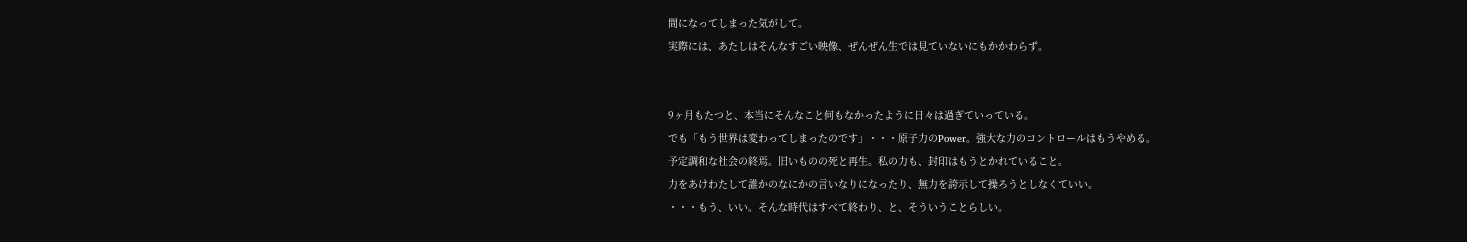間になってしまった気がして。
実際には、あたしはそんなすごい映像、ぜんぜん生では見ていないにもかかわらず。


9ヶ月もたつと、本当にそんなこと何もなかったように日々は過ぎていっている。
でも「もう世界は変わってしまったのです」・・・原子力のPower。強大な力のコントロールはもうやめる。
予定調和な社会の終焉。旧いものの死と再生。私の力も、封印はもうとかれていること。
力をあけわたして誰かのなにかの言いなりになったり、無力を誇示して操ろうとしなくていい。
・・・もう、いい。そんな時代はすべて終わり、と、そういうことらしい。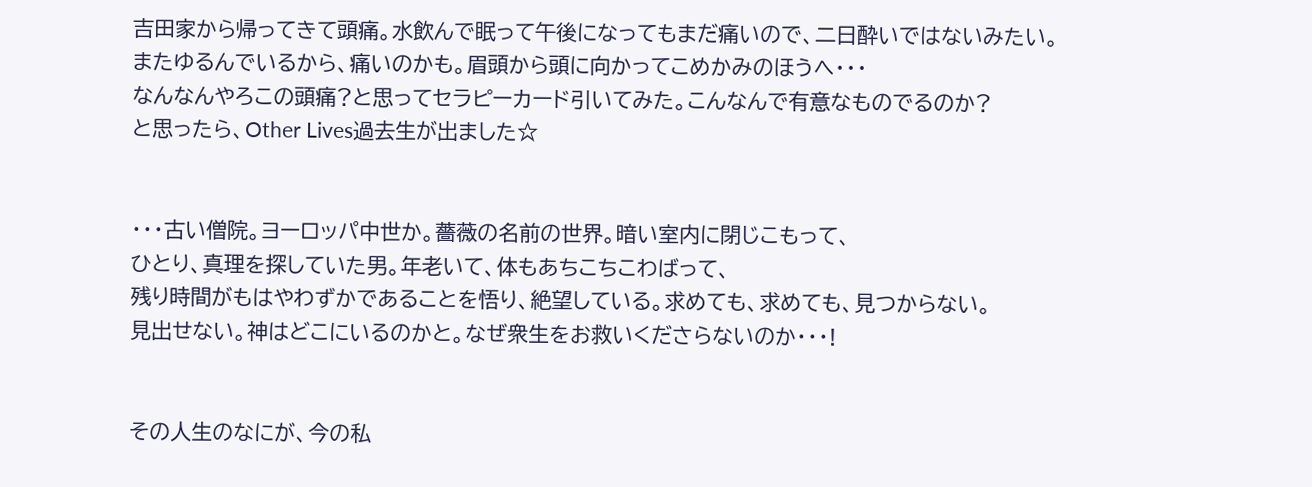吉田家から帰ってきて頭痛。水飲んで眠って午後になってもまだ痛いので、二日酔いではないみたい。
またゆるんでいるから、痛いのかも。眉頭から頭に向かってこめかみのほうへ・・・
なんなんやろこの頭痛?と思ってセラピーカード引いてみた。こんなんで有意なものでるのか?
と思ったら、Other Lives過去生が出ました☆


・・・古い僧院。ヨーロッパ中世か。薔薇の名前の世界。暗い室内に閉じこもって、
ひとり、真理を探していた男。年老いて、体もあちこちこわばって、
残り時間がもはやわずかであることを悟り、絶望している。求めても、求めても、見つからない。
見出せない。神はどこにいるのかと。なぜ衆生をお救いくださらないのか・・・!


その人生のなにが、今の私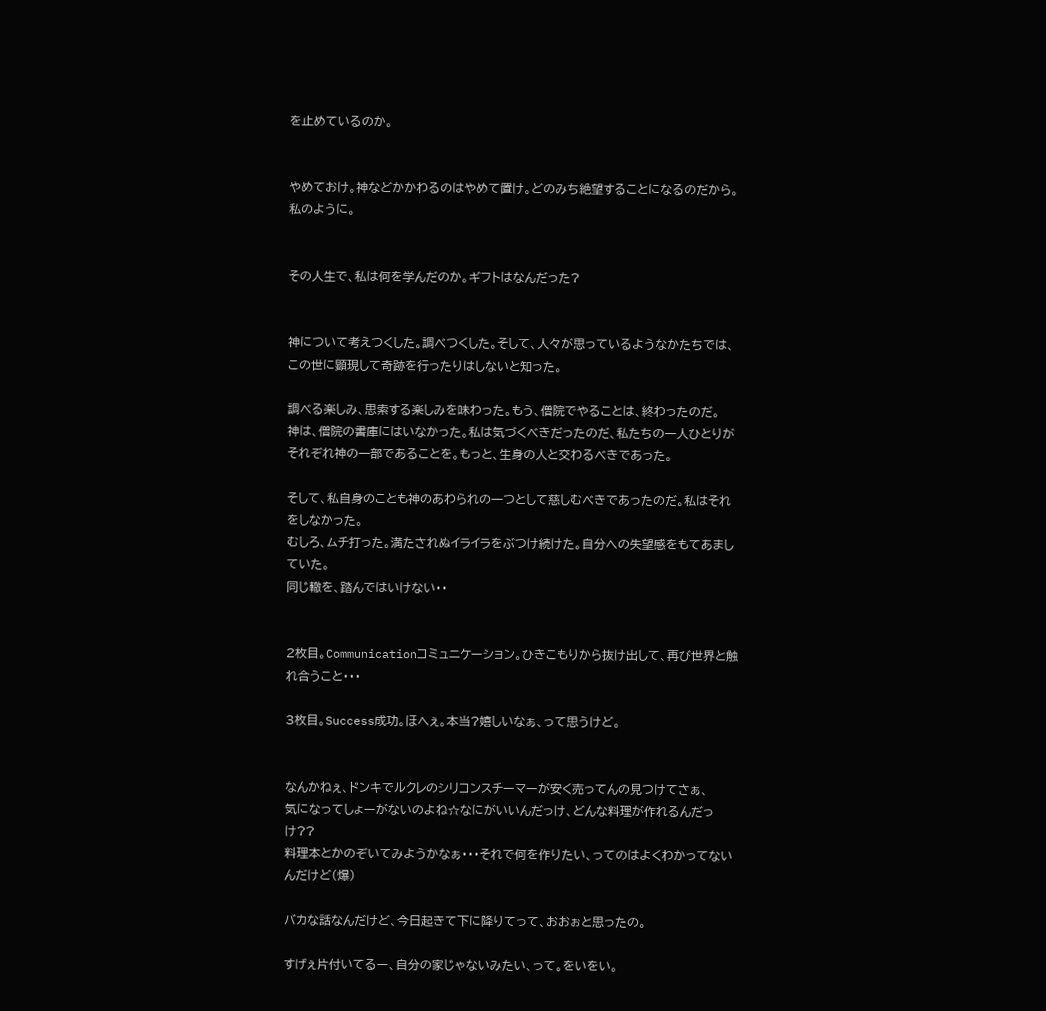を止めているのか。


やめておけ。神などかかわるのはやめて置け。どのみち絶望することになるのだから。私のように。


その人生で、私は何を学んだのか。ギフトはなんだった?


神について考えつくした。調べつくした。そして、人々が思っているようなかたちでは、
この世に顕現して奇跡を行ったりはしないと知った。

調べる楽しみ、思索する楽しみを味わった。もう、僧院でやることは、終わったのだ。
神は、僧院の書庫にはいなかった。私は気づくべきだったのだ、私たちの一人ひとりが
それぞれ神の一部であることを。もっと、生身の人と交わるべきであった。

そして、私自身のことも神のあわられの一つとして慈しむべきであったのだ。私はそれをしなかった。
むしろ、ムチ打った。満たされぬイライラをぶつけ続けた。自分への失望感をもてあましていた。
同じ轍を、踏んではいけない・・


2枚目。Communicationコミュニケーション。ひきこもりから抜け出して、再び世界と触れ合うこと・・・

3枚目。Success成功。ほへぇ。本当?嬉しいなぁ、って思うけど。


なんかねぇ、ドンキでルクレのシリコンスチーマーが安く売ってんの見つけてさぁ、
気になってしょーがないのよね☆なにがいいんだっけ、どんな料理が作れるんだっけ??
料理本とかのぞいてみようかなぁ・・・それで何を作りたい、ってのはよくわかってないんだけど(爆)

バカな話なんだけど、今日起きて下に降りてって、おおぉと思ったの。

すげぇ片付いてるー、自分の家じゃないみたい、って。をいをい。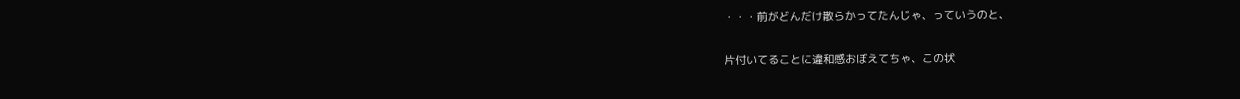・・・前がどんだけ散らかってたんじゃ、っていうのと、

片付いてることに違和感おぼえてちゃ、この状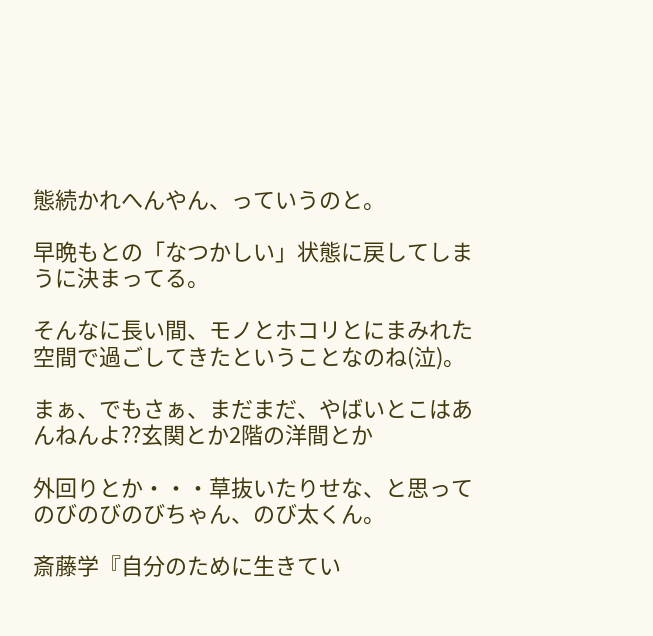態続かれへんやん、っていうのと。

早晩もとの「なつかしい」状態に戻してしまうに決まってる。

そんなに長い間、モノとホコリとにまみれた空間で過ごしてきたということなのね(泣)。

まぁ、でもさぁ、まだまだ、やばいとこはあんねんよ??玄関とか2階の洋間とか

外回りとか・・・草抜いたりせな、と思ってのびのびのびちゃん、のび太くん。

斎藤学『自分のために生きてい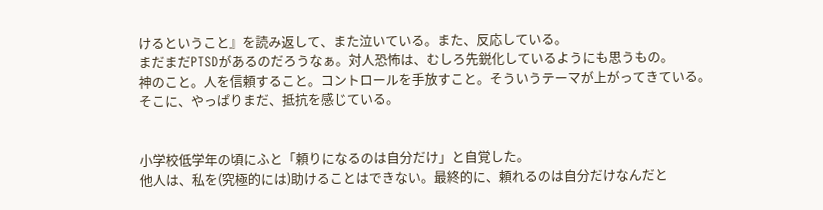けるということ』を読み返して、また泣いている。また、反応している。
まだまだPTSDがあるのだろうなぁ。対人恐怖は、むしろ先鋭化しているようにも思うもの。
神のこと。人を信頼すること。コントロールを手放すこと。そういうテーマが上がってきている。
そこに、やっぱりまだ、抵抗を感じている。


小学校低学年の頃にふと「頼りになるのは自分だけ」と自覚した。
他人は、私を(究極的には)助けることはできない。最終的に、頼れるのは自分だけなんだと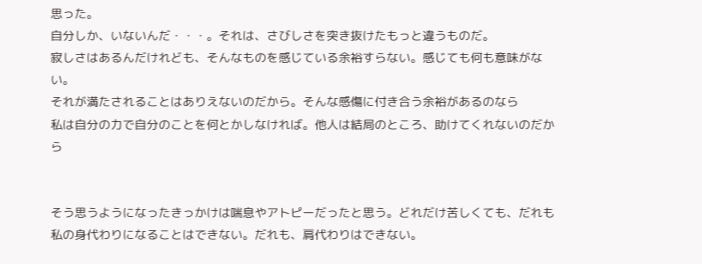思った。
自分しか、いないんだ・・・。それは、さびしさを突き抜けたもっと違うものだ。
寂しさはあるんだけれども、そんなものを感じている余裕すらない。感じても何も意味がない。
それが満たされることはありえないのだから。そんな感傷に付き合う余裕があるのなら
私は自分の力で自分のことを何とかしなければ。他人は結局のところ、助けてくれないのだから


そう思うようになったきっかけは喘息やアトピーだったと思う。どれだけ苦しくても、だれも
私の身代わりになることはできない。だれも、肩代わりはできない。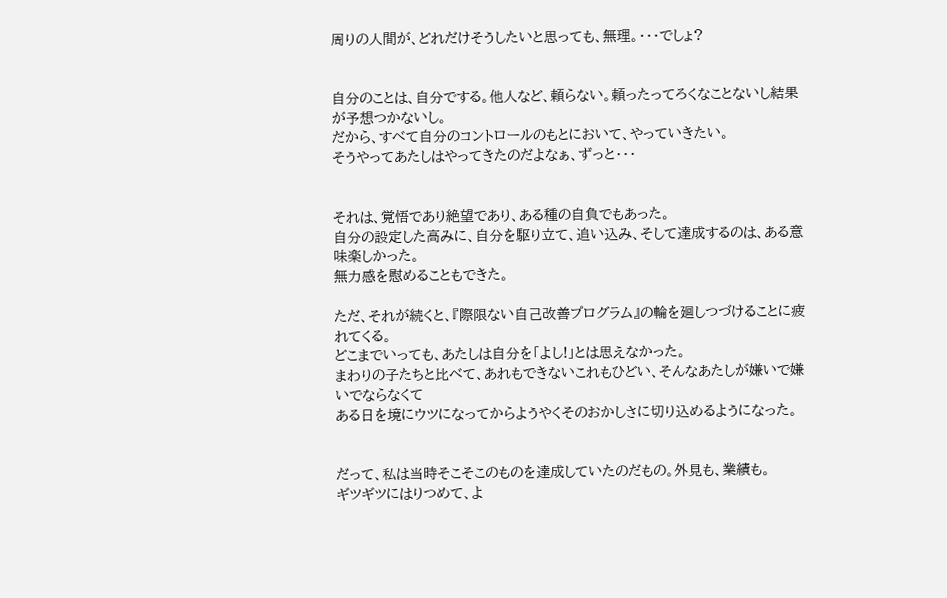周りの人間が、どれだけそうしたいと思っても、無理。・・・でしょ?


自分のことは、自分でする。他人など、頼らない。頼ったってろくなことないし結果が予想つかないし。
だから、すべて自分のコントロールのもとにおいて、やっていきたい。
そうやってあたしはやってきたのだよなぁ、ずっと・・・


それは、覚悟であり絶望であり、ある種の自負でもあった。
自分の設定した高みに、自分を駆り立て、追い込み、そして達成するのは、ある意味楽しかった。
無力感を慰めることもできた。

ただ、それが続くと、『際限ない自己改善プログラム』の輪を廻しつづけることに疲れてくる。
どこまでいっても、あたしは自分を「よし!」とは思えなかった。
まわりの子たちと比べて、あれもできないこれもひどい、そんなあたしが嫌いで嫌いでならなくて
ある日を境にウツになってからようやくそのおかしさに切り込めるようになった。


だって、私は当時そこそこのものを達成していたのだもの。外見も、業績も。
ギツギツにはりつめて、よ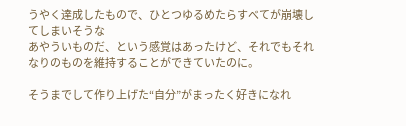うやく達成したもので、ひとつゆるめたらすべてが崩壊してしまいそうな
あやういものだ、という感覚はあったけど、それでもそれなりのものを維持することができていたのに。

そうまでして作り上げた“自分”がまったく好きになれ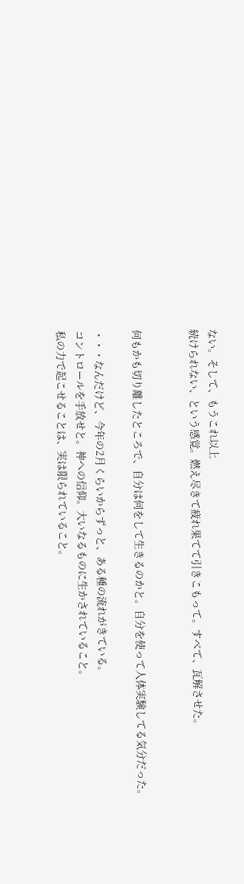ない。そして、もうこれ以上
続けられない、という感覚。燃え尽きて疲れ果てて引きこもって。すべて、瓦解させた。


何もかも切り離したところで、自分は何をして生きるのかと。自分を使って人体実験してる気分だった。

・・・なんだけど、今年の2月くらいからずっと、ある種の流れがきている。
コントロールを手放せと。神への信仰。大いなるものに生かされていること。
私の力で起こせることは、実は限られていること。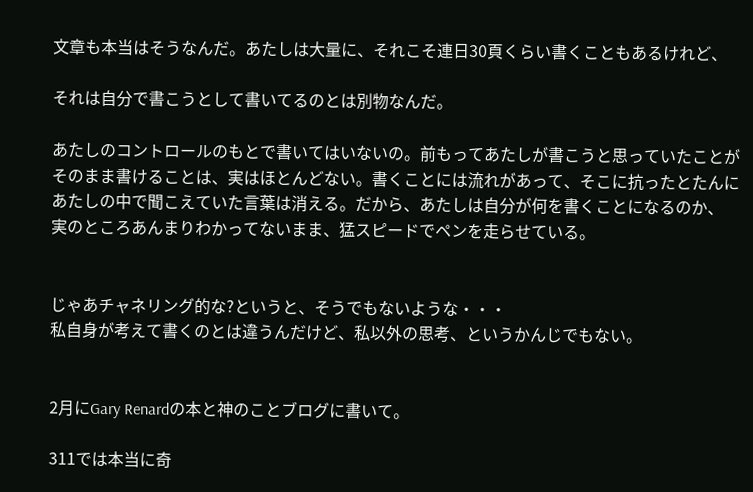文章も本当はそうなんだ。あたしは大量に、それこそ連日30頁くらい書くこともあるけれど、

それは自分で書こうとして書いてるのとは別物なんだ。

あたしのコントロールのもとで書いてはいないの。前もってあたしが書こうと思っていたことが
そのまま書けることは、実はほとんどない。書くことには流れがあって、そこに抗ったとたんに
あたしの中で聞こえていた言葉は消える。だから、あたしは自分が何を書くことになるのか、
実のところあんまりわかってないまま、猛スピードでペンを走らせている。


じゃあチャネリング的な?というと、そうでもないような・・・
私自身が考えて書くのとは違うんだけど、私以外の思考、というかんじでもない。


2月にGary Renardの本と神のことブログに書いて。

311では本当に奇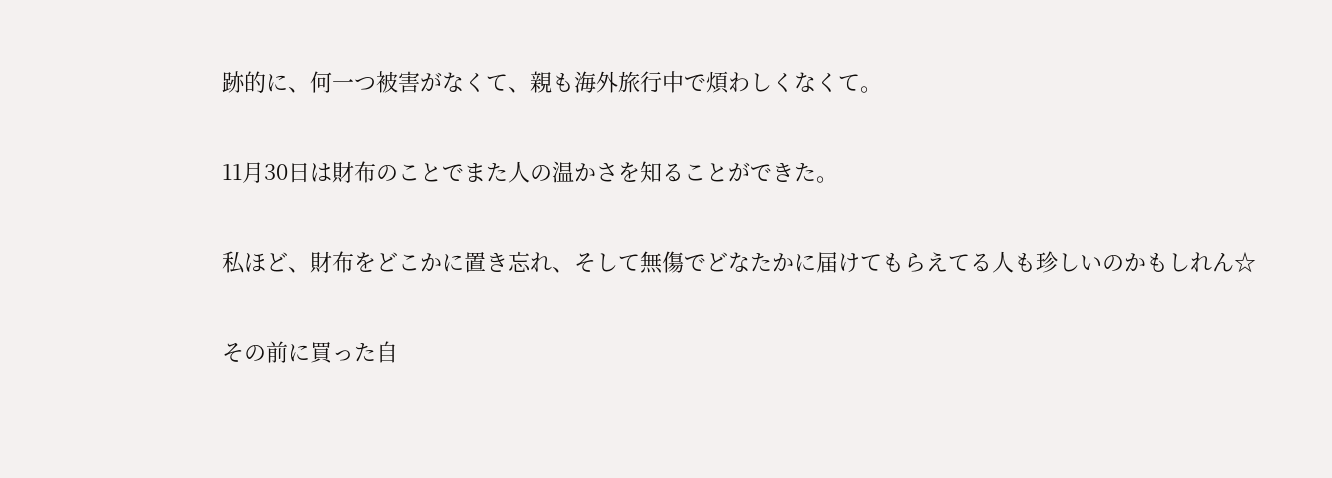跡的に、何一つ被害がなくて、親も海外旅行中で煩わしくなくて。

11月30日は財布のことでまた人の温かさを知ることができた。

私ほど、財布をどこかに置き忘れ、そして無傷でどなたかに届けてもらえてる人も珍しいのかもしれん☆

その前に買った自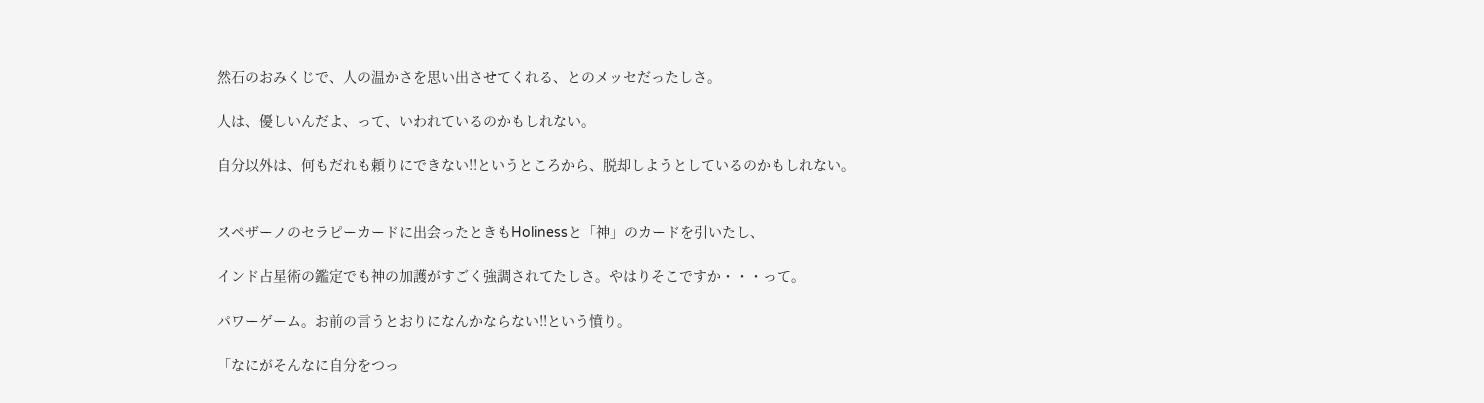然石のおみくじで、人の温かさを思い出させてくれる、とのメッセだったしさ。

人は、優しいんだよ、って、いわれているのかもしれない。

自分以外は、何もだれも頼りにできない!!というところから、脱却しようとしているのかもしれない。


スペザーノのセラピーカードに出会ったときもHolinessと「神」のカードを引いたし、

インド占星術の鑑定でも神の加護がすごく強調されてたしさ。やはりそこですか・・・って。

パワーゲーム。お前の言うとおりになんかならない!!という憤り。

「なにがそんなに自分をつっ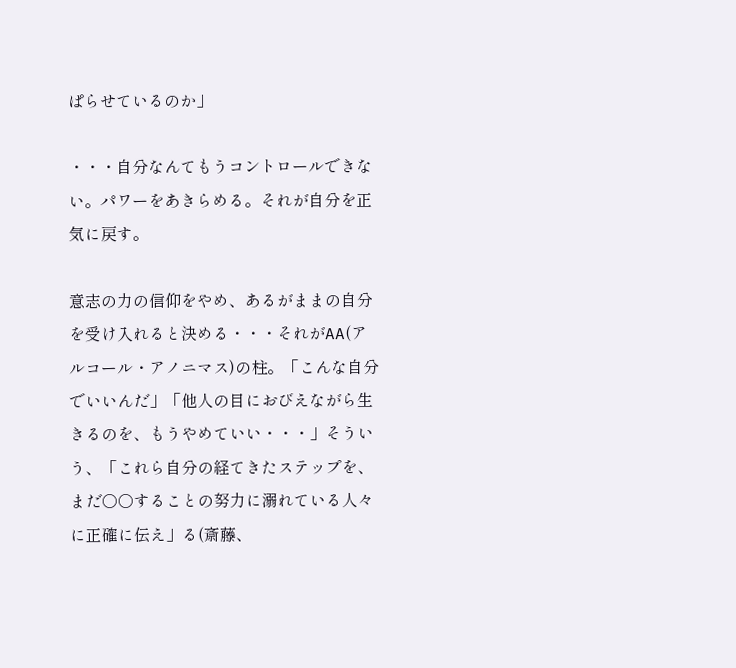ぱらせているのか」

・・・自分なんてもうコントロールできない。パワーをあきらめる。それが自分を正気に戻す。

意志の力の信仰をやめ、あるがままの自分を受け入れると決める・・・それがAA(アルコール・アノニマス)の柱。「こんな自分でいいんだ」「他人の目におびえながら生きるのを、もうやめていい・・・」そういう、「これら自分の経てきたステップを、まだ○○することの努力に溺れている人々に正確に伝え」る(斎藤、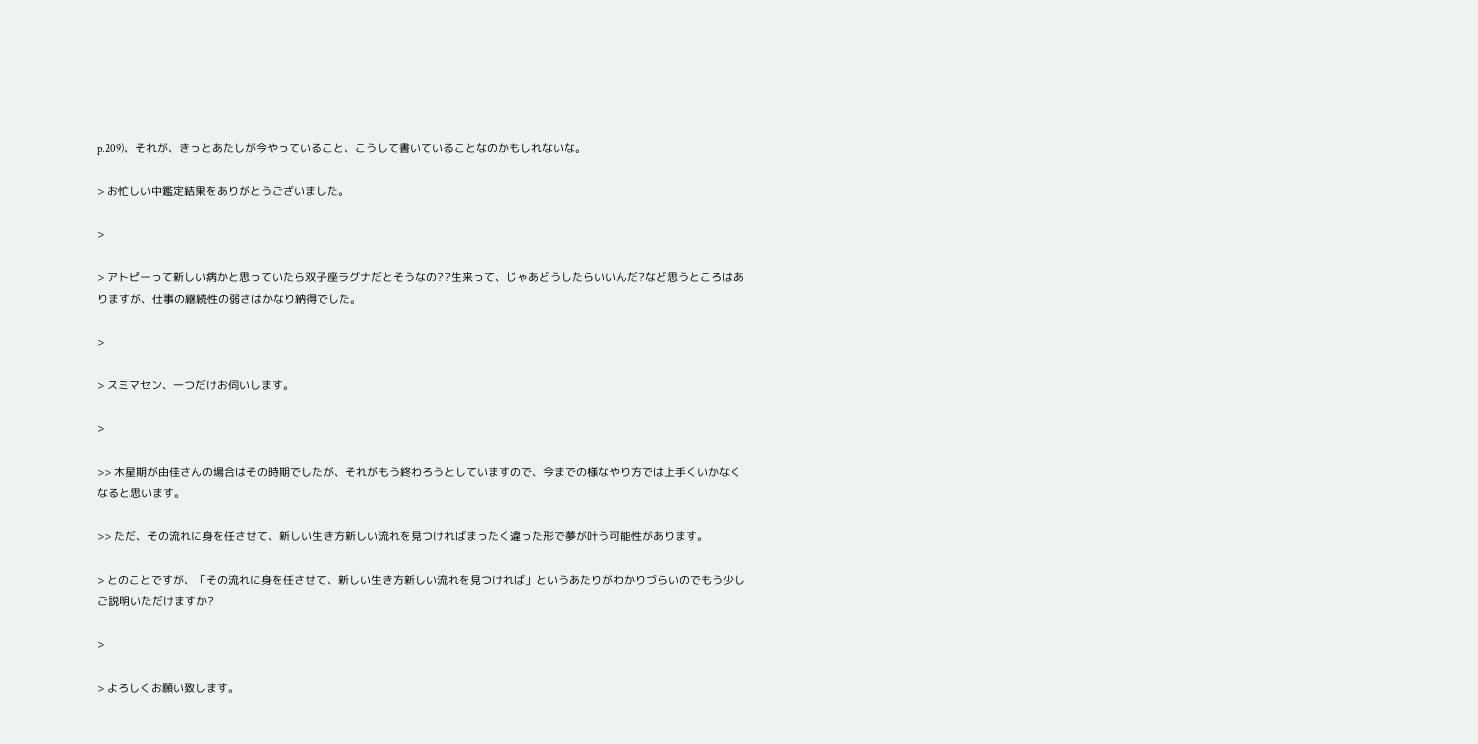p.209)、それが、きっとあたしが今やっていること、こうして書いていることなのかもしれないな。

> お忙しい中鑑定結果をありがとうございました。

>

> アトピーって新しい病かと思っていたら双子座ラグナだとそうなの??生来って、じゃあどうしたらいいんだ?など思うところはありますが、仕事の継続性の弱さはかなり納得でした。

>

> スミマセン、一つだけお伺いします。

>

>> 木星期が由佳さんの場合はその時期でしたが、それがもう終わろうとしていますので、今までの様なやり方では上手くいかなくなると思います。

>> ただ、その流れに身を任させて、新しい生き方新しい流れを見つければまったく違った形で夢が叶う可能性があります。

> とのことですが、「その流れに身を任させて、新しい生き方新しい流れを見つければ」というあたりがわかりづらいのでもう少しご説明いただけますか?

>

> よろしくお願い致します。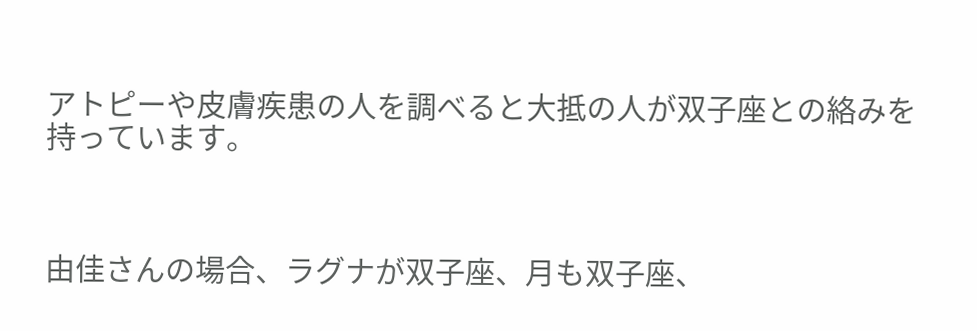アトピーや皮膚疾患の人を調べると大抵の人が双子座との絡みを持っています。



由佳さんの場合、ラグナが双子座、月も双子座、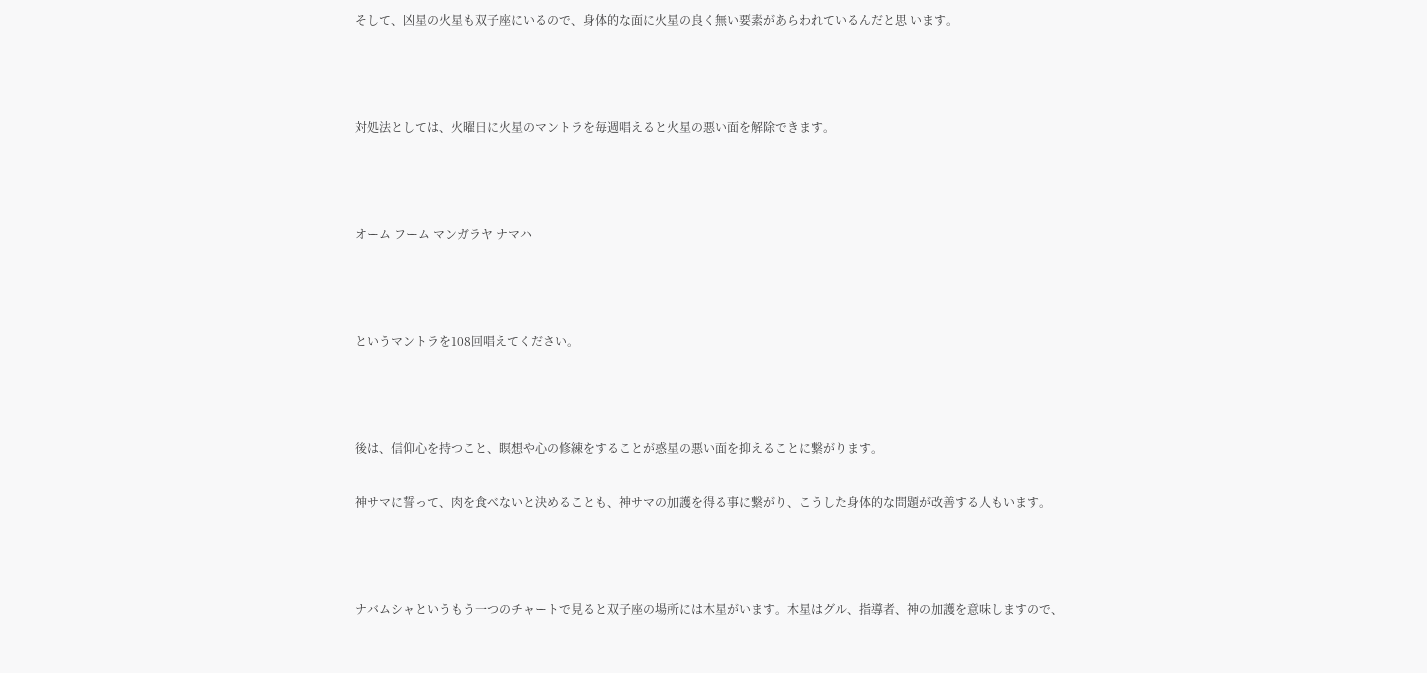そして、凶星の火星も双子座にいるので、身体的な面に火星の良く無い要素があらわれているんだと思 います。



対処法としては、火曜日に火星のマントラを毎週唱えると火星の悪い面を解除できます。



オーム フーム マンガラヤ ナマハ



というマントラを108回唱えてください。



後は、信仰心を持つこと、瞑想や心の修練をすることが惑星の悪い面を抑えることに繋がります。

神サマに誓って、肉を食べないと決めることも、神サマの加護を得る事に繋がり、こうした身体的な問題が改善する人もいます。



ナバムシャというもう一つのチャートで見ると双子座の場所には木星がいます。木星はグル、指導者、神の加護を意味しますので、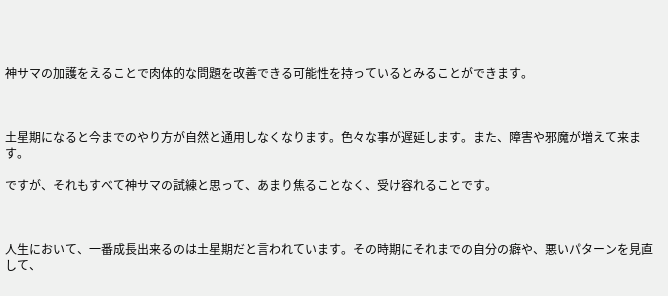神サマの加護をえることで肉体的な問題を改善できる可能性を持っているとみることができます。



土星期になると今までのやり方が自然と通用しなくなります。色々な事が遅延します。また、障害や邪魔が増えて来ます。

ですが、それもすべて神サマの試練と思って、あまり焦ることなく、受け容れることです。



人生において、一番成長出来るのは土星期だと言われています。その時期にそれまでの自分の癖や、悪いパターンを見直して、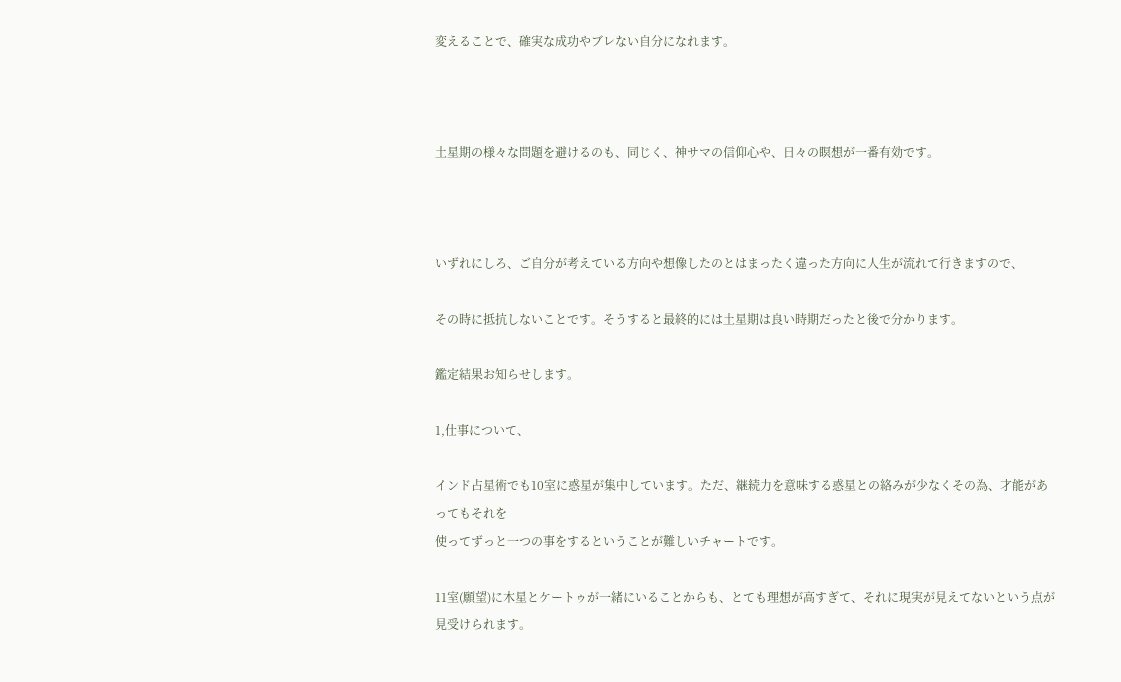変えることで、確実な成功やブレない自分になれます。



土星期の様々な問題を避けるのも、同じく、神サマの信仰心や、日々の瞑想が一番有効です。



いずれにしろ、ご自分が考えている方向や想像したのとはまったく違った方向に人生が流れて行きますので、

その時に抵抗しないことです。そうすると最終的には土星期は良い時期だったと後で分かります。

鑑定結果お知らせします。

1,仕事について、

インド占星術でも10室に惑星が集中しています。ただ、継続力を意味する惑星との絡みが少なくその為、才能があってもそれを
使ってずっと一つの事をするということが難しいチャートです。

11室(願望)に木星とケートゥが一緒にいることからも、とても理想が高すぎて、それに現実が見えてないという点が見受けられます。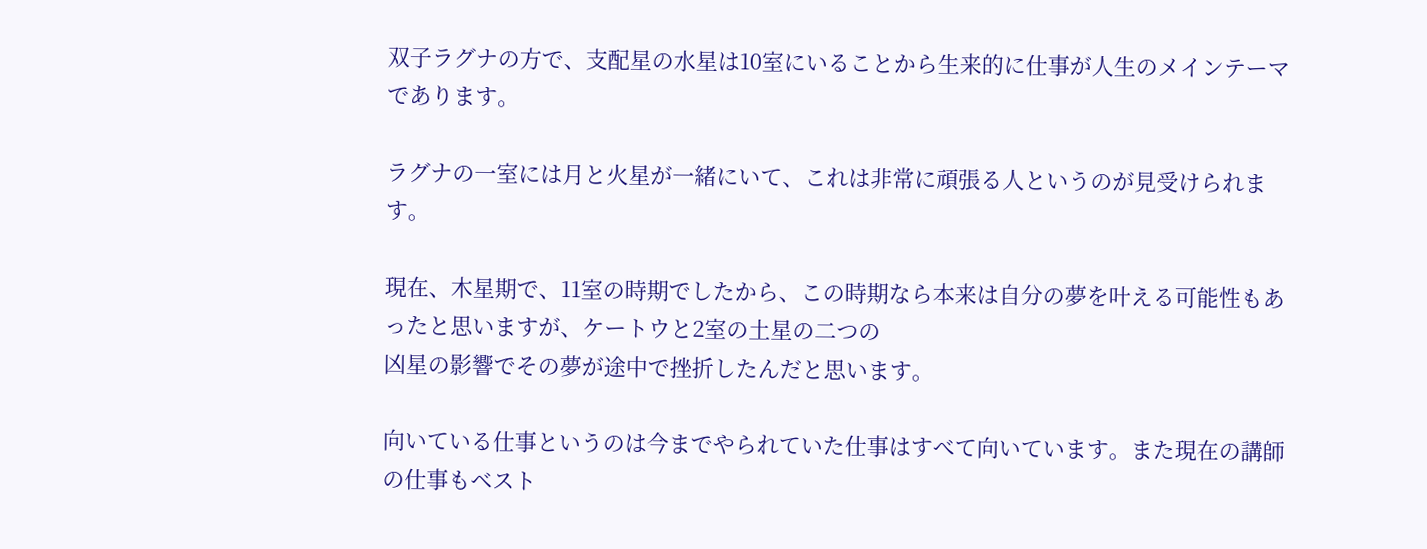双子ラグナの方で、支配星の水星は10室にいることから生来的に仕事が人生のメインテーマであります。

ラグナの一室には月と火星が一緒にいて、これは非常に頑張る人というのが見受けられます。

現在、木星期で、11室の時期でしたから、この時期なら本来は自分の夢を叶える可能性もあったと思いますが、ケートウと2室の土星の二つの
凶星の影響でその夢が途中で挫折したんだと思います。

向いている仕事というのは今までやられていた仕事はすべて向いています。また現在の講師の仕事もベスト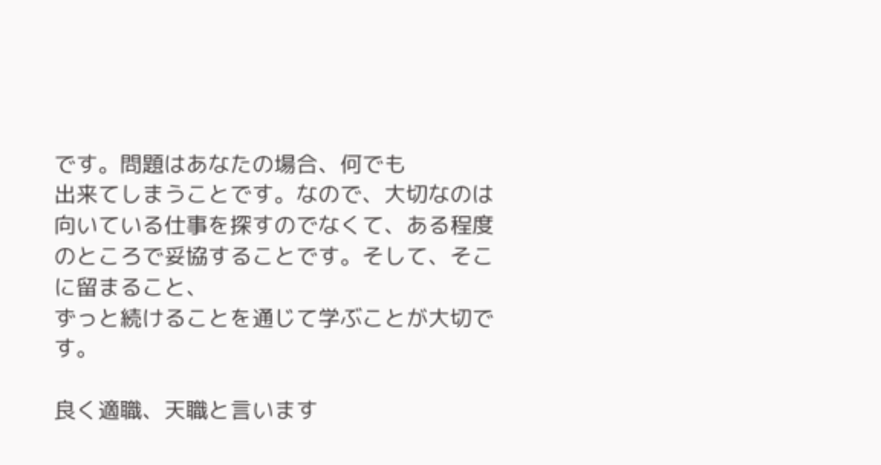です。問題はあなたの場合、何でも
出来てしまうことです。なので、大切なのは向いている仕事を探すのでなくて、ある程度のところで妥協することです。そして、そこに留まること、
ずっと続けることを通じて学ぶことが大切です。

良く適職、天職と言います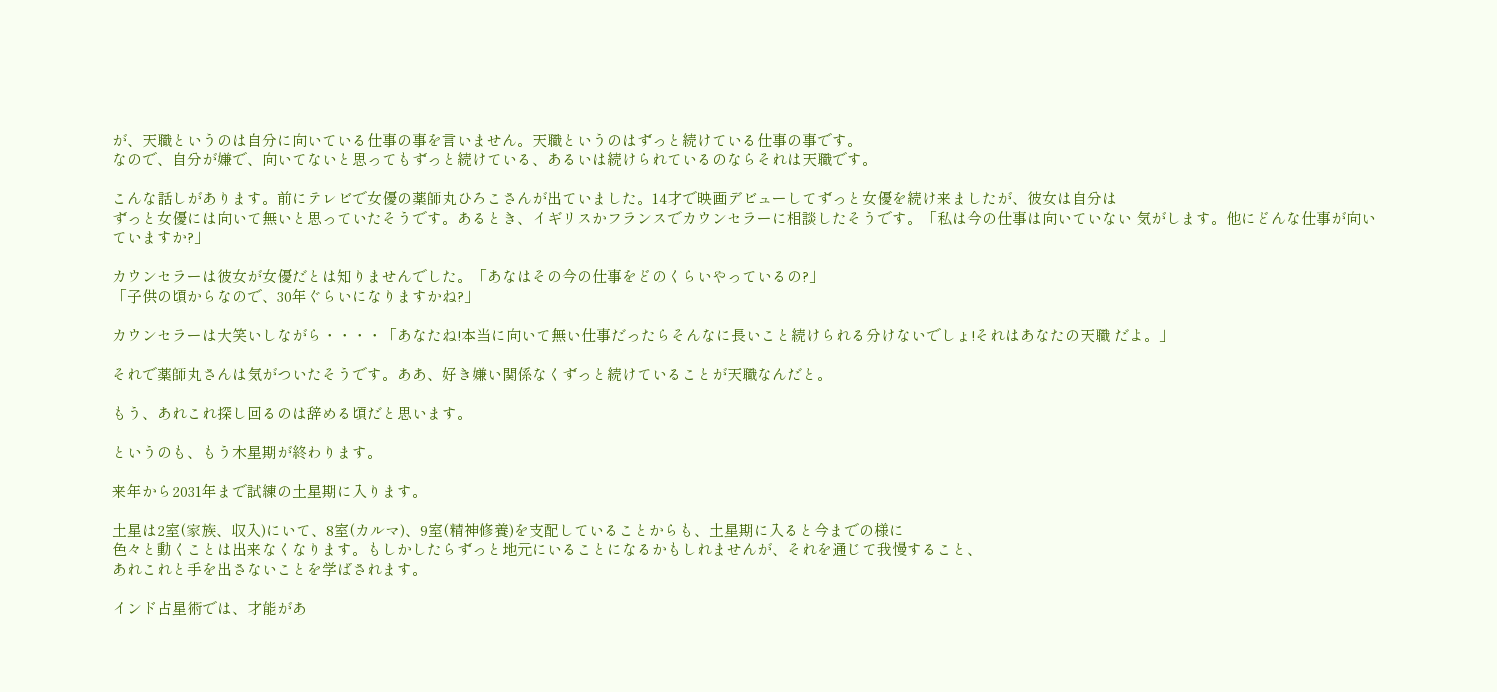が、天職というのは自分に向いている仕事の事を言いません。天職というのはずっと続けている仕事の事です。
なので、自分が嫌で、向いてないと思ってもずっと続けている、あるいは続けられているのならそれは天職です。

こんな話しがあります。前にテレビで女優の薬師丸ひろこさんが出ていました。14才で映画デビューしてずっと女優を続け来ましたが、彼女は自分は
ずっと女優には向いて無いと思っていたそうです。あるとき、イギリスかフランスでカウンセラーに相談したそうです。「私は今の仕事は向いていない 気がします。他にどんな仕事が向いていますか?」

カウンセラーは彼女が女優だとは知りませんでした。「あなはその今の仕事をどのくらいやっているの?」
「子供の頃からなので、30年ぐらいになりますかね?」

カウンセラーは大笑いしながら・・・・「あなたね!本当に向いて無い仕事だったらそんなに長いこと続けられる分けないでしょ!それはあなたの天職 だよ。」

それで薬師丸さんは気がついたそうです。ああ、好き嫌い関係なくずっと続けていることが天職なんだと。

もう、あれこれ探し回るのは辞める頃だと思います。

というのも、もう木星期が終わります。

来年から2031年まで試練の土星期に入ります。

土星は2室(家族、収入)にいて、8室(カルマ)、9室(精神修養)を支配していることからも、土星期に入ると今までの様に
色々と動くことは出来なくなります。もしかしたらずっと地元にいることになるかもしれませんが、それを通じて我慢すること、
あれこれと手を出さないことを学ばされます。

インド占星術では、才能があ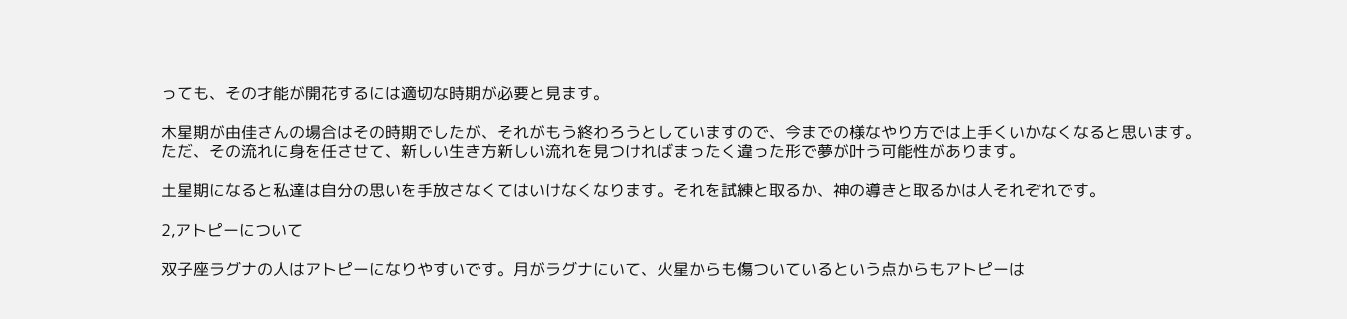っても、その才能が開花するには適切な時期が必要と見ます。

木星期が由佳さんの場合はその時期でしたが、それがもう終わろうとしていますので、今までの様なやり方では上手くいかなくなると思います。
ただ、その流れに身を任させて、新しい生き方新しい流れを見つければまったく違った形で夢が叶う可能性があります。

土星期になると私達は自分の思いを手放さなくてはいけなくなります。それを試練と取るか、神の導きと取るかは人それぞれです。

2,アトピーについて

双子座ラグナの人はアトピーになりやすいです。月がラグナにいて、火星からも傷ついているという点からもアトピーは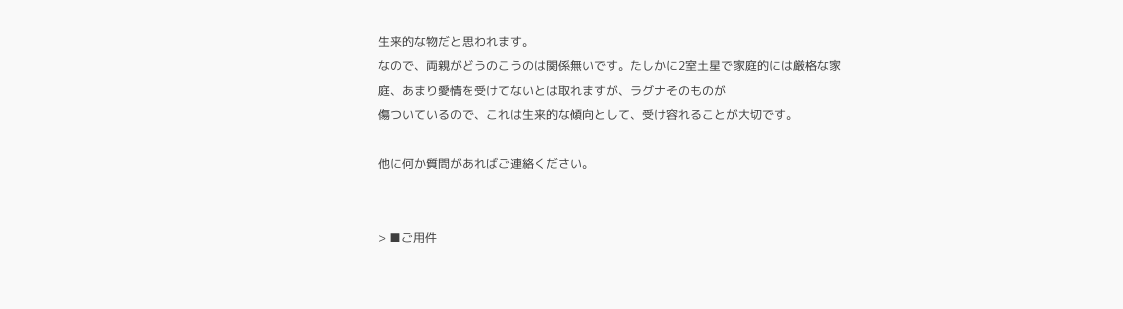生来的な物だと思われます。
なので、両親がどうのこうのは関係無いです。たしかに2室土星で家庭的には厳格な家庭、あまり愛情を受けてないとは取れますが、ラグナそのものが
傷ついているので、これは生来的な傾向として、受け容れることが大切です。

他に何か質問があればご連絡ください。


> ■ご用件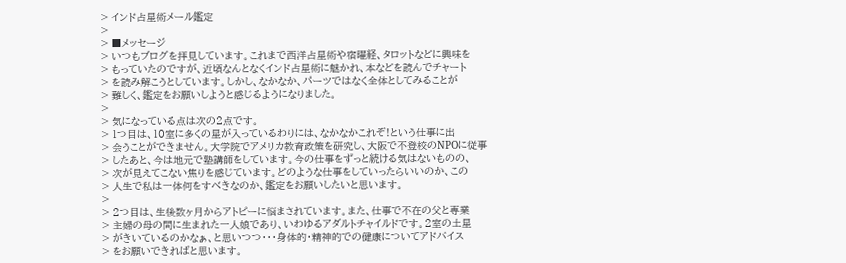> インド占星術メール鑑定
>
> ■メッセージ
> いつもブログを拝見しています。これまで西洋占星術や宿曜経、タロットなどに興味を
> もっていたのですが、近頃なんとなくインド占星術に魅かれ、本などを読んでチャート
> を読み解こうとしています。しかし、なかなか、パーツではなく全体としてみることが
> 難しく、鑑定をお願いしようと感じるようになりました。
>
> 気になっている点は次の2点です。
> 1つ目は、10室に多くの星が入っているわりには、なかなかこれぞ!という仕事に出
> 会うことができません。大学院でアメリカ教育政策を研究し、大阪で不登校のNPOに従事
> したあと、今は地元で塾講師をしています。今の仕事をずっと続ける気はないものの、
> 次が見えてこない焦りを感じています。どのような仕事をしていったらいいのか、この
> 人生で私は一体何をすべきなのか、鑑定をお願いしたいと思います。
>
> 2つ目は、生後数ヶ月からアトピーに悩まされています。また、仕事で不在の父と専業
> 主婦の母の間に生まれた一人娘であり、いわゆるアダルトチャイルドです。2室の土星
> がきいているのかなぁ、と思いつつ・・・身体的・精神的での健康についてアドバイス
> をお願いできればと思います。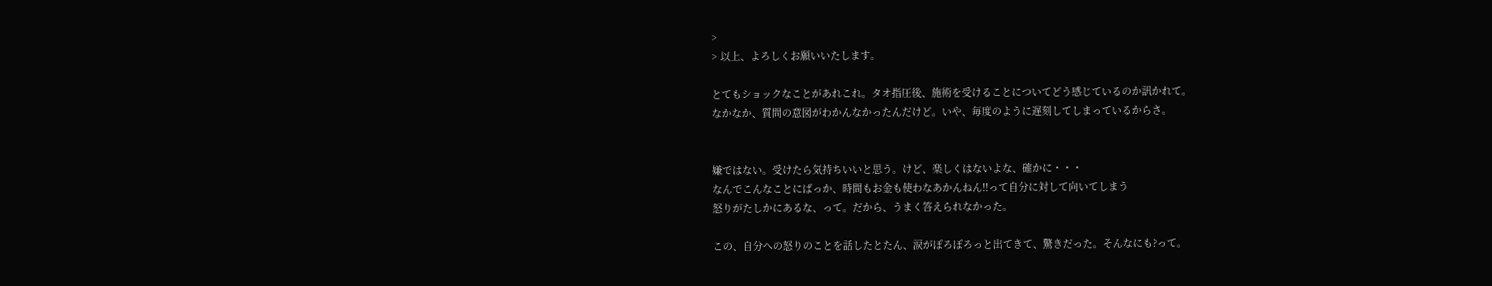>
> 以上、よろしくお願いいたします。

とてもショックなことがあれこれ。タオ指圧後、施術を受けることについてどう感じているのか訊かれて。
なかなか、質問の意図がわかんなかったんだけど。いや、毎度のように遅刻してしまっているからさ。


嫌ではない。受けたら気持ちいいと思う。けど、楽しくはないよな、確かに・・・
なんでこんなことにばっか、時間もお金も使わなあかんねん!!って自分に対して向いてしまう
怒りがたしかにあるな、って。だから、うまく答えられなかった。

この、自分への怒りのことを話したとたん、涙がぽろぽろっと出てきて、驚きだった。そんなにも?って。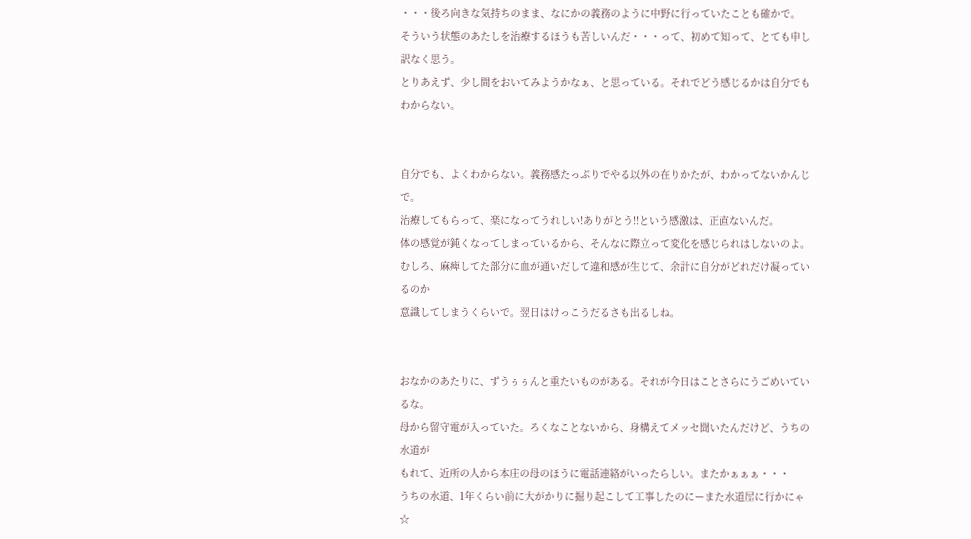・・・後ろ向きな気持ちのまま、なにかの義務のように中野に行っていたことも確かで。
そういう状態のあたしを治療するほうも苦しいんだ・・・って、初めて知って、とても申し訳なく思う。
とりあえず、少し間をおいてみようかなぁ、と思っている。それでどう感じるかは自分でもわからない。


自分でも、よくわからない。義務感たっぷりでやる以外の在りかたが、わかってないかんじで。
治療してもらって、楽になってうれしい!ありがとう!!という感激は、正直ないんだ。
体の感覚が鈍くなってしまっているから、そんなに際立って変化を感じられはしないのよ。
むしろ、麻痺してた部分に血が通いだして違和感が生じて、余計に自分がどれだけ凝っているのか
意識してしまうくらいで。翌日はけっこうだるさも出るしね。


おなかのあたりに、ずうぅぅんと重たいものがある。それが今日はことさらにうごめいているな。
母から留守電が入っていた。ろくなことないから、身構えてメッセ聞いたんだけど、うちの水道が
もれて、近所の人から本庄の母のほうに電話連絡がいったらしい。またかぁぁぁ・・・
うちの水道、1年くらい前に大がかりに掘り起こして工事したのにーまた水道屋に行かにゃ☆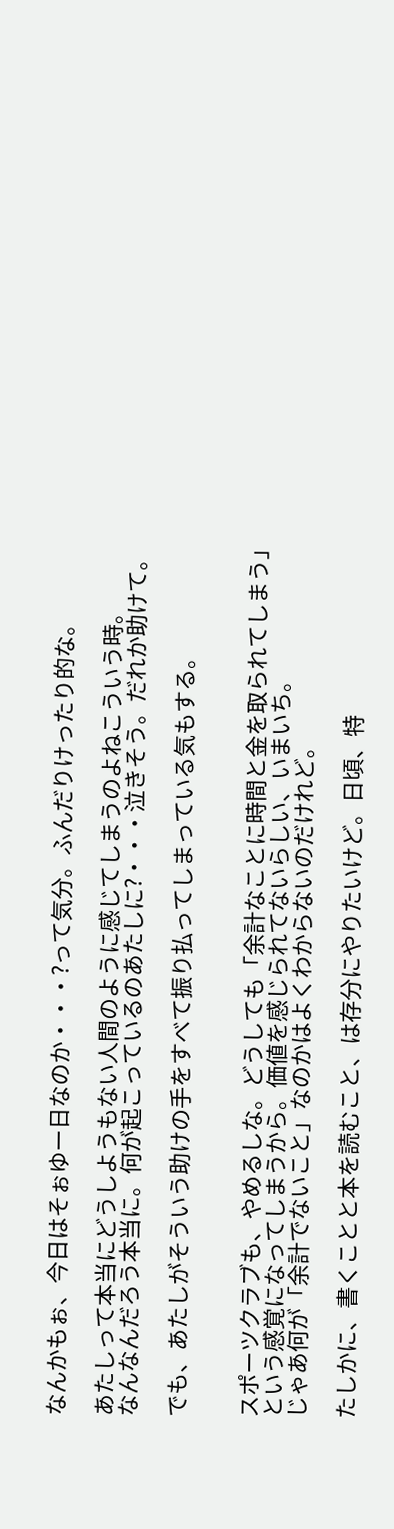なんかもぉ、今日はそぉゆー日なのか・・・?って気分。ふんだりけったり的な。

あたしって本当にどうしようもない人間のように感じてしまうのよねこういう時。
なんなんだろう本当に。何が起こっているのあたしに?・・・泣きそう。だれか助けて。

でも、あたしがそういう助けの手をすべて振り払ってしまっている気もする。


スポーツクラブも、やめるしな。どうしても「余計なことに時間と金を取られてしまう」
という感覚になってしまうから。価値を感じられてないらしい、いまいち。
じゃあ何が「余計でないこと」なのかはよくわからないのだけれど。

たしかに、書くことと本を読むこと、は存分にやりたいけど。日頃、特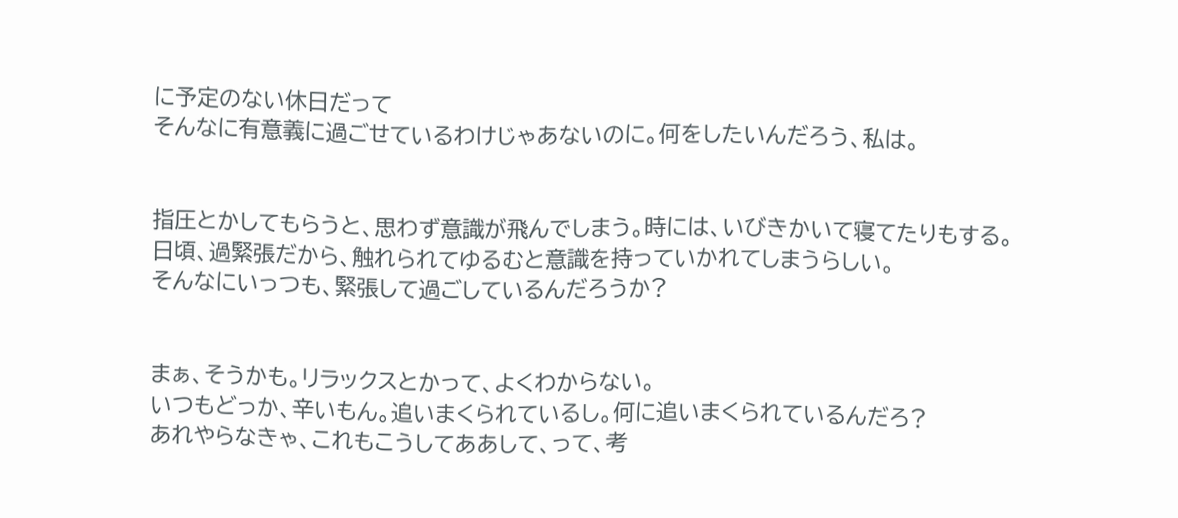に予定のない休日だって
そんなに有意義に過ごせているわけじゃあないのに。何をしたいんだろう、私は。


指圧とかしてもらうと、思わず意識が飛んでしまう。時には、いびきかいて寝てたりもする。
日頃、過緊張だから、触れられてゆるむと意識を持っていかれてしまうらしい。
そんなにいっつも、緊張して過ごしているんだろうか?


まぁ、そうかも。リラックスとかって、よくわからない。
いつもどっか、辛いもん。追いまくられているし。何に追いまくられているんだろ?
あれやらなきゃ、これもこうしてああして、って、考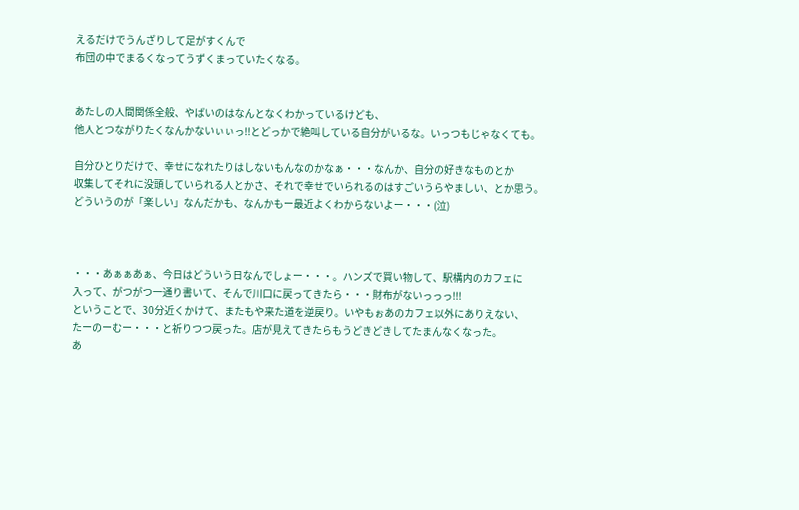えるだけでうんざりして足がすくんで
布団の中でまるくなってうずくまっていたくなる。


あたしの人間関係全般、やばいのはなんとなくわかっているけども、
他人とつながりたくなんかないぃぃっ!!とどっかで絶叫している自分がいるな。いっつもじゃなくても。

自分ひとりだけで、幸せになれたりはしないもんなのかなぁ・・・なんか、自分の好きなものとか
収集してそれに没頭していられる人とかさ、それで幸せでいられるのはすごいうらやましい、とか思う。
どういうのが「楽しい」なんだかも、なんかもー最近よくわからないよー・・・(泣)



・・・あぁぁあぁ、今日はどういう日なんでしょー・・・。ハンズで買い物して、駅構内のカフェに
入って、がつがつ一通り書いて、そんで川口に戻ってきたら・・・財布がないっっっ!!!
ということで、30分近くかけて、またもや来た道を逆戻り。いやもぉあのカフェ以外にありえない、
たーのーむー・・・と祈りつつ戻った。店が見えてきたらもうどきどきしてたまんなくなった。
あ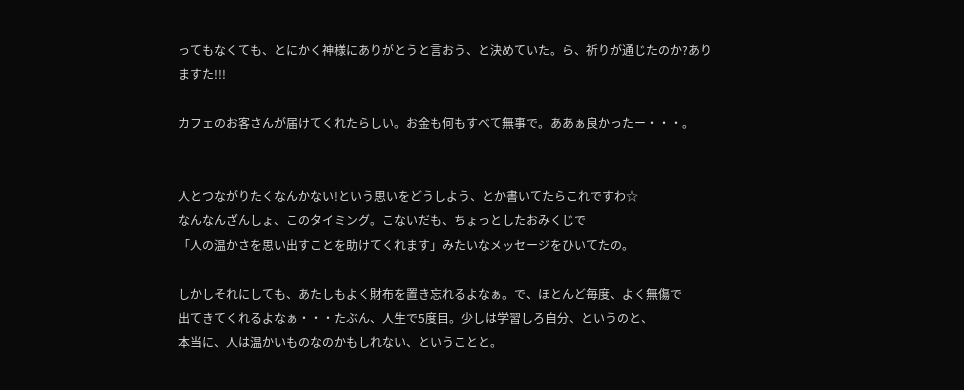ってもなくても、とにかく神様にありがとうと言おう、と決めていた。ら、祈りが通じたのか?ありますた!!!

カフェのお客さんが届けてくれたらしい。お金も何もすべて無事で。ああぁ良かったー・・・。


人とつながりたくなんかない!という思いをどうしよう、とか書いてたらこれですわ☆
なんなんざんしょ、このタイミング。こないだも、ちょっとしたおみくじで
「人の温かさを思い出すことを助けてくれます」みたいなメッセージをひいてたの。

しかしそれにしても、あたしもよく財布を置き忘れるよなぁ。で、ほとんど毎度、よく無傷で
出てきてくれるよなぁ・・・たぶん、人生で5度目。少しは学習しろ自分、というのと、
本当に、人は温かいものなのかもしれない、ということと。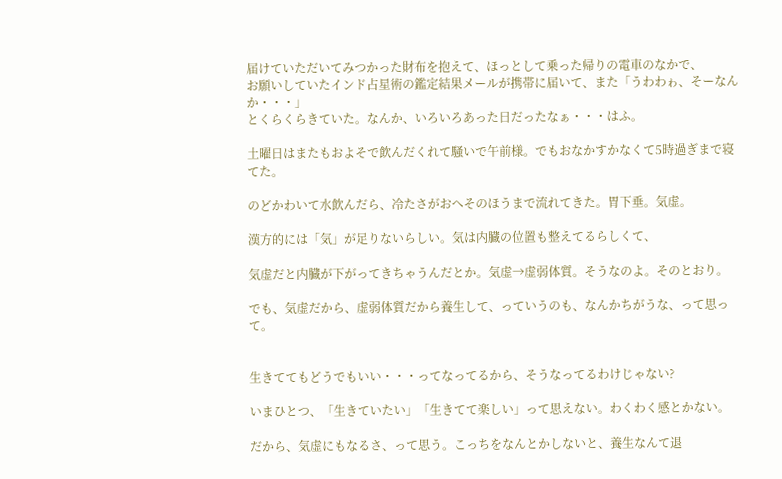届けていただいてみつかった財布を抱えて、ほっとして乗った帰りの電車のなかで、
お願いしていたインド占星術の鑑定結果メールが携帯に届いて、また「うわわゎ、そーなんか・・・」
とくらくらきていた。なんか、いろいろあった日だったなぁ・・・はふ。

土曜日はまたもおよそで飲んだくれて騒いで午前様。でもおなかすかなくて5時過ぎまで寝てた。

のどかわいて水飲んだら、冷たさがおへそのほうまで流れてきた。胃下垂。気虚。

漢方的には「気」が足りないらしい。気は内臓の位置も整えてるらしくて、

気虚だと内臓が下がってきちゃうんだとか。気虚→虚弱体質。そうなのよ。そのとおり。

でも、気虚だから、虚弱体質だから養生して、っていうのも、なんかちがうな、って思って。


生きててもどうでもいい・・・ってなってるから、そうなってるわけじゃない?

いまひとつ、「生きていたい」「生きてて楽しい」って思えない。わくわく感とかない。

だから、気虚にもなるさ、って思う。こっちをなんとかしないと、養生なんて退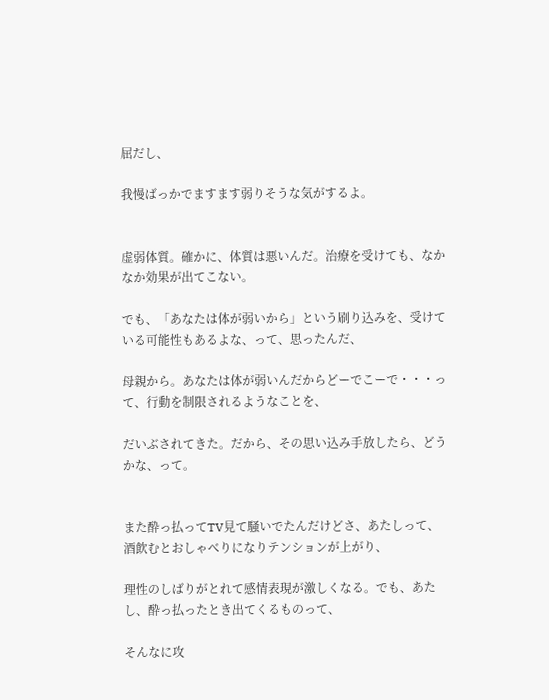屈だし、

我慢ばっかでますます弱りそうな気がするよ。


虚弱体質。確かに、体質は悪いんだ。治療を受けても、なかなか効果が出てこない。

でも、「あなたは体が弱いから」という刷り込みを、受けている可能性もあるよな、って、思ったんだ、

母親から。あなたは体が弱いんだからどーでこーで・・・って、行動を制限されるようなことを、

だいぶされてきた。だから、その思い込み手放したら、どうかな、って。


また酔っ払ってTV見て騒いでたんだけどさ、あたしって、酒飲むとおしゃべりになりテンションが上がり、

理性のしばりがとれて感情表現が激しくなる。でも、あたし、酔っ払ったとき出てくるものって、

そんなに攻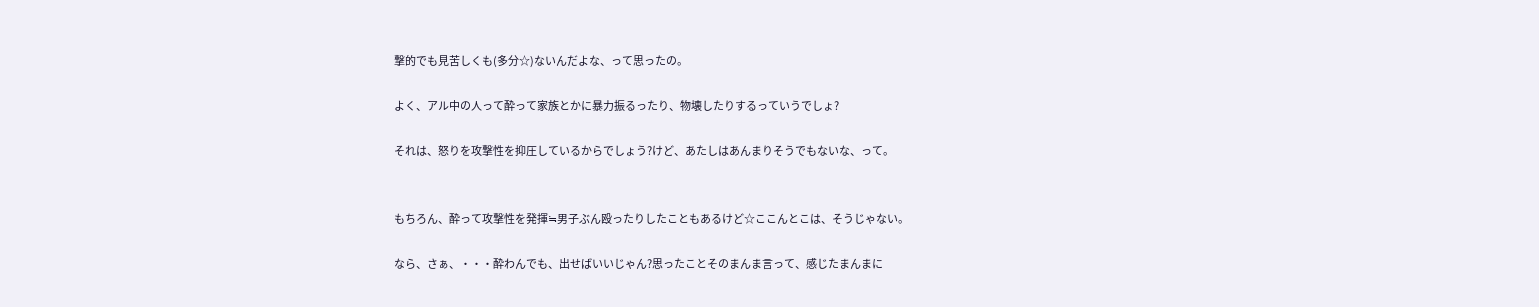撃的でも見苦しくも(多分☆)ないんだよな、って思ったの。

よく、アル中の人って酔って家族とかに暴力振るったり、物壊したりするっていうでしょ?

それは、怒りを攻撃性を抑圧しているからでしょう?けど、あたしはあんまりそうでもないな、って。


もちろん、酔って攻撃性を発揮≒男子ぶん殴ったりしたこともあるけど☆ここんとこは、そうじゃない。

なら、さぁ、・・・酔わんでも、出せばいいじゃん?思ったことそのまんま言って、感じたまんまに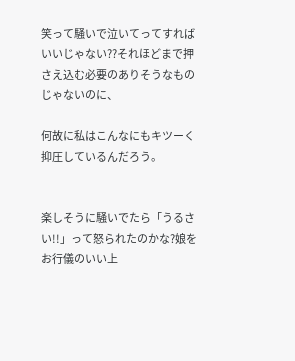笑って騒いで泣いてってすればいいじゃない??それほどまで押さえ込む必要のありそうなものじゃないのに、

何故に私はこんなにもキツーく抑圧しているんだろう。


楽しそうに騒いでたら「うるさい!!」って怒られたのかな?娘をお行儀のいい上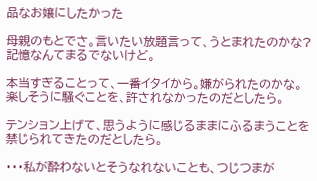品なお嬢にしたかった

母親のもとでさ。言いたい放題言って、うとまれたのかな?記憶なんてまるでないけど。

本当すぎることって、一番イタイから。嫌がられたのかな。楽しそうに騒ぐことを、許されなかったのだとしたら。

テンション上げて、思うように感じるままにふるまうことを禁じられてきたのだとしたら。

・・・私が酔わないとそうなれないことも、つじつまが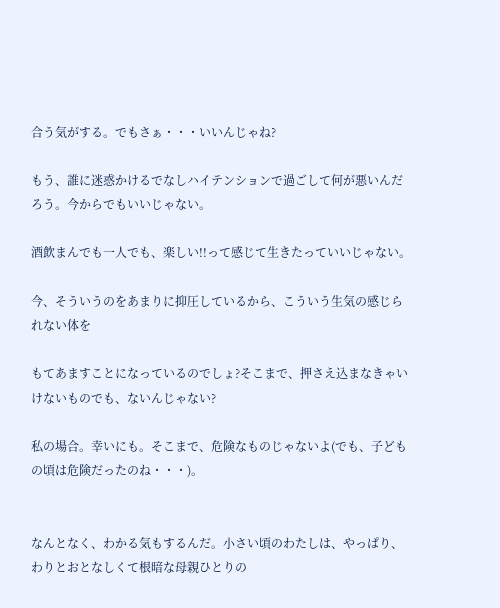合う気がする。でもさぁ・・・いいんじゃね?

もう、誰に迷惑かけるでなしハイテンションで過ごして何が悪いんだろう。今からでもいいじゃない。

酒飲まんでも一人でも、楽しい!!って感じて生きたっていいじゃない。

今、そういうのをあまりに抑圧しているから、こういう生気の感じられない体を

もてあますことになっているのでしょ?そこまで、押さえ込まなきゃいけないものでも、ないんじゃない?

私の場合。幸いにも。そこまで、危険なものじゃないよ(でも、子どもの頃は危険だったのね・・・)。


なんとなく、わかる気もするんだ。小さい頃のわたしは、やっぱり、わりとおとなしくて根暗な母親ひとりの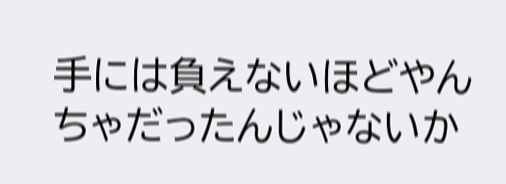手には負えないほどやんちゃだったんじゃないか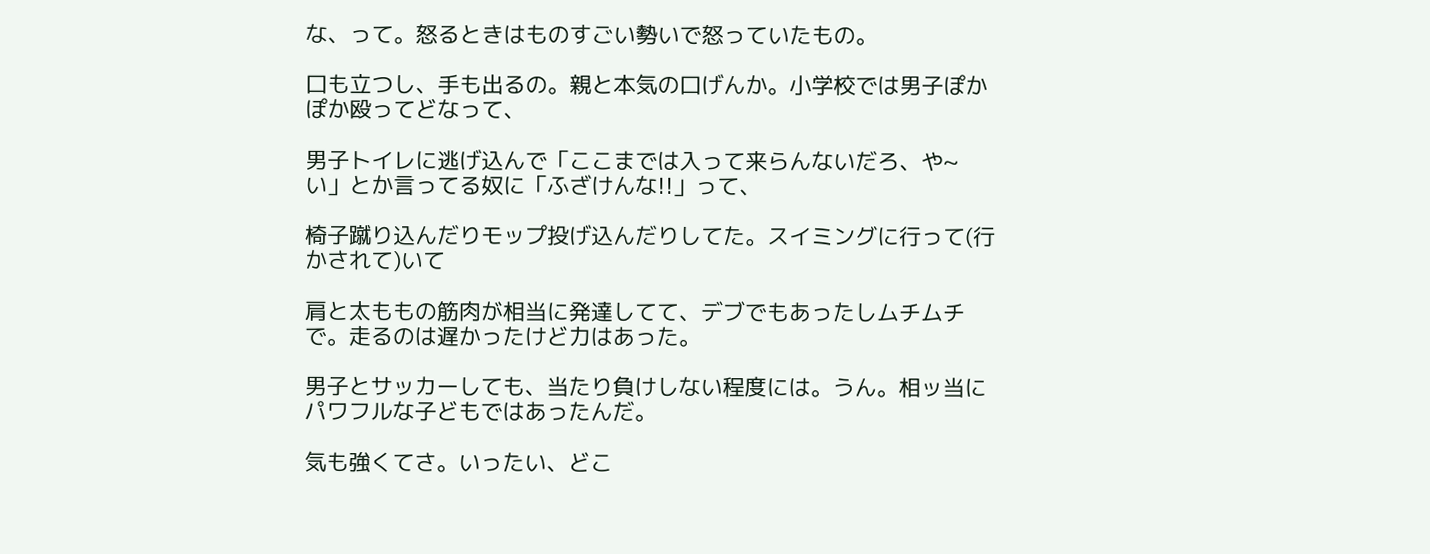な、って。怒るときはものすごい勢いで怒っていたもの。

口も立つし、手も出るの。親と本気の口げんか。小学校では男子ぽかぽか殴ってどなって、

男子トイレに逃げ込んで「ここまでは入って来らんないだろ、や~い」とか言ってる奴に「ふざけんな!!」って、

椅子蹴り込んだりモップ投げ込んだりしてた。スイミングに行って(行かされて)いて

肩と太ももの筋肉が相当に発達してて、デブでもあったしムチムチで。走るのは遅かったけど力はあった。

男子とサッカーしても、当たり負けしない程度には。うん。相ッ当にパワフルな子どもではあったんだ。

気も強くてさ。いったい、どこ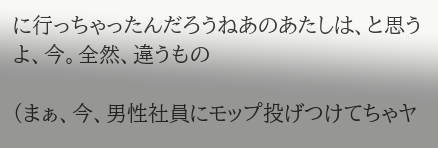に行っちゃったんだろうねあのあたしは、と思うよ、今。全然、違うもの

(まぁ、今、男性社員にモップ投げつけてちゃヤ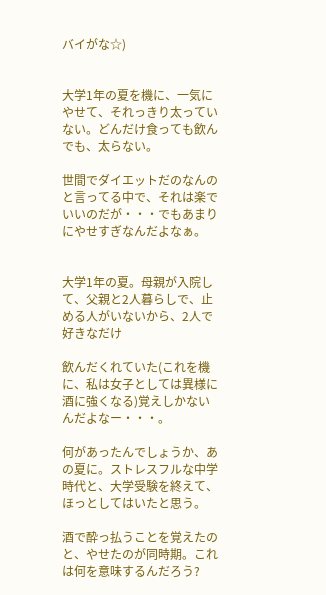バイがな☆)


大学1年の夏を機に、一気にやせて、それっきり太っていない。どんだけ食っても飲んでも、太らない。

世間でダイエットだのなんのと言ってる中で、それは楽でいいのだが・・・でもあまりにやせすぎなんだよなぁ。


大学1年の夏。母親が入院して、父親と2人暮らしで、止める人がいないから、2人で好きなだけ

飲んだくれていた(これを機に、私は女子としては異様に酒に強くなる)覚えしかないんだよなー・・・。

何があったんでしょうか、あの夏に。ストレスフルな中学時代と、大学受験を終えて、ほっとしてはいたと思う。

酒で酔っ払うことを覚えたのと、やせたのが同時期。これは何を意味するんだろう?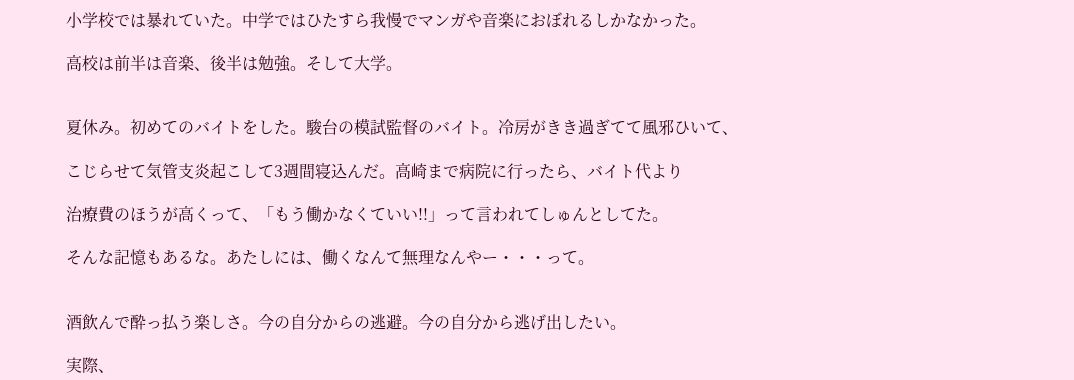小学校では暴れていた。中学ではひたすら我慢でマンガや音楽におぼれるしかなかった。

高校は前半は音楽、後半は勉強。そして大学。


夏休み。初めてのバイトをした。駿台の模試監督のバイト。冷房がきき過ぎてて風邪ひいて、

こじらせて気管支炎起こして3週間寝込んだ。高崎まで病院に行ったら、バイト代より

治療費のほうが高くって、「もう働かなくていい!!」って言われてしゅんとしてた。

そんな記憶もあるな。あたしには、働くなんて無理なんやー・・・って。


酒飲んで酔っ払う楽しさ。今の自分からの逃避。今の自分から逃げ出したい。

実際、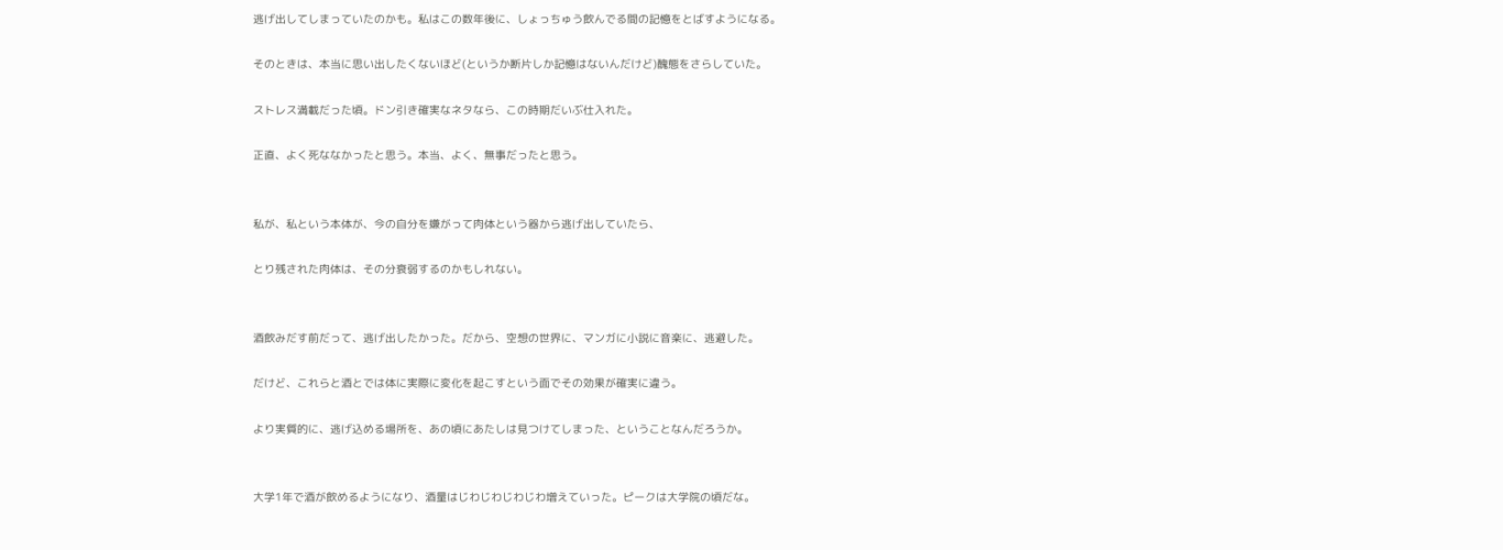逃げ出してしまっていたのかも。私はこの数年後に、しょっちゅう飲んでる間の記憶をとばすようになる。

そのときは、本当に思い出したくないほど(というか断片しか記憶はないんだけど)醜態をさらしていた。

ストレス満載だった頃。ドン引き確実なネタなら、この時期だいぶ仕入れた。

正直、よく死ななかったと思う。本当、よく、無事だったと思う。


私が、私という本体が、今の自分を嫌がって肉体という器から逃げ出していたら、

とり残された肉体は、その分衰弱するのかもしれない。


酒飲みだす前だって、逃げ出したかった。だから、空想の世界に、マンガに小説に音楽に、逃避した。

だけど、これらと酒とでは体に実際に変化を起こすという面でその効果が確実に違う。

より実質的に、逃げ込める場所を、あの頃にあたしは見つけてしまった、ということなんだろうか。


大学1年で酒が飲めるようになり、酒量はじわじわじわじわ増えていった。ピークは大学院の頃だな。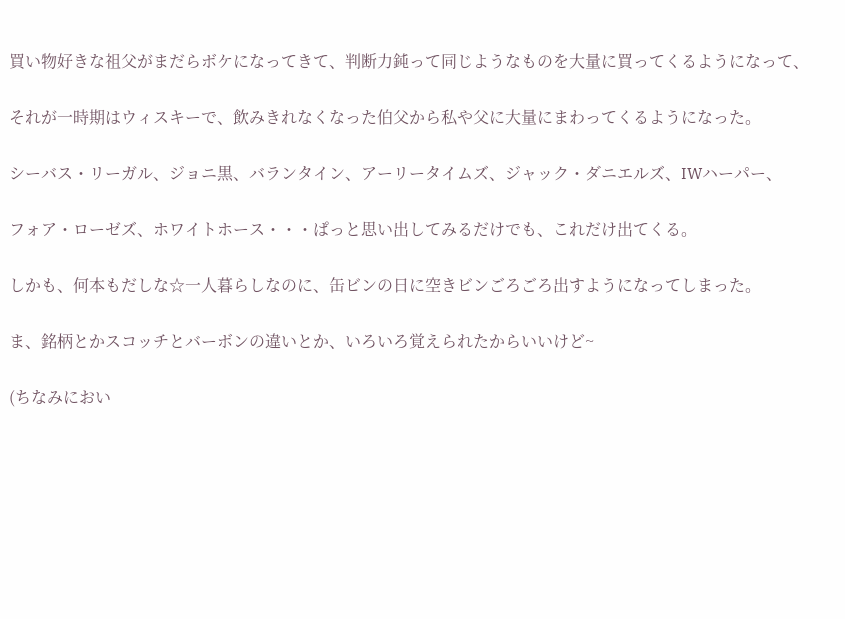買い物好きな祖父がまだらボケになってきて、判断力鈍って同じようなものを大量に買ってくるようになって、

それが一時期はウィスキーで、飲みきれなくなった伯父から私や父に大量にまわってくるようになった。

シーバス・リーガル、ジョニ黒、バランタイン、アーリータイムズ、ジャック・ダニエルズ、IWハーパー、

フォア・ローゼズ、ホワイトホース・・・ぱっと思い出してみるだけでも、これだけ出てくる。

しかも、何本もだしな☆一人暮らしなのに、缶ビンの日に空きビンごろごろ出すようになってしまった。

ま、銘柄とかスコッチとバーボンの違いとか、いろいろ覚えられたからいいけど~

(ちなみにおい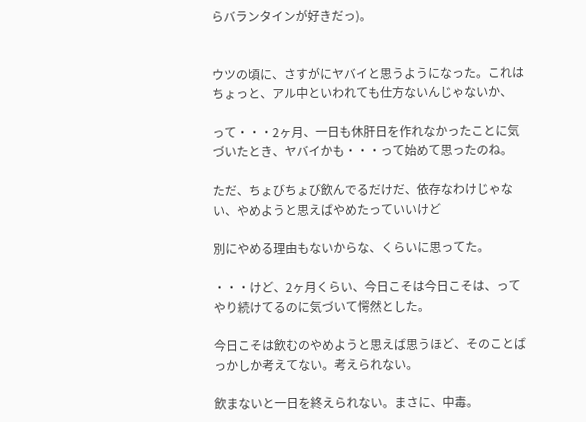らバランタインが好きだっ)。


ウツの頃に、さすがにヤバイと思うようになった。これはちょっと、アル中といわれても仕方ないんじゃないか、

って・・・2ヶ月、一日も休肝日を作れなかったことに気づいたとき、ヤバイかも・・・って始めて思ったのね。

ただ、ちょびちょび飲んでるだけだ、依存なわけじゃない、やめようと思えばやめたっていいけど

別にやめる理由もないからな、くらいに思ってた。

・・・けど、2ヶ月くらい、今日こそは今日こそは、ってやり続けてるのに気づいて愕然とした。

今日こそは飲むのやめようと思えば思うほど、そのことばっかしか考えてない。考えられない。

飲まないと一日を終えられない。まさに、中毒。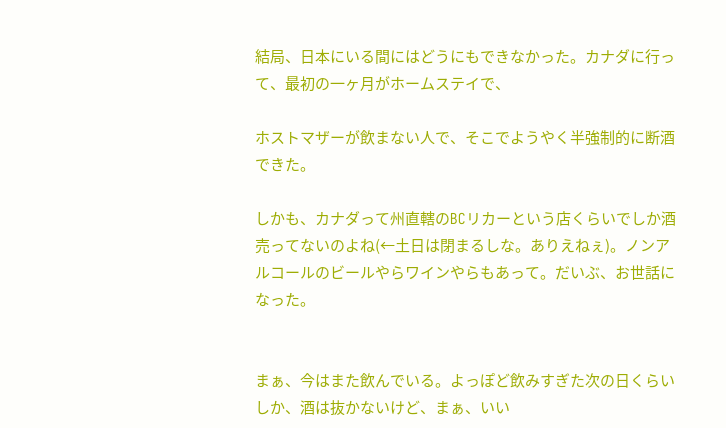結局、日本にいる間にはどうにもできなかった。カナダに行って、最初の一ヶ月がホームステイで、

ホストマザーが飲まない人で、そこでようやく半強制的に断酒できた。

しかも、カナダって州直轄のBCリカーという店くらいでしか酒売ってないのよね(←土日は閉まるしな。ありえねぇ)。ノンアルコールのビールやらワインやらもあって。だいぶ、お世話になった。


まぁ、今はまた飲んでいる。よっぽど飲みすぎた次の日くらいしか、酒は抜かないけど、まぁ、いい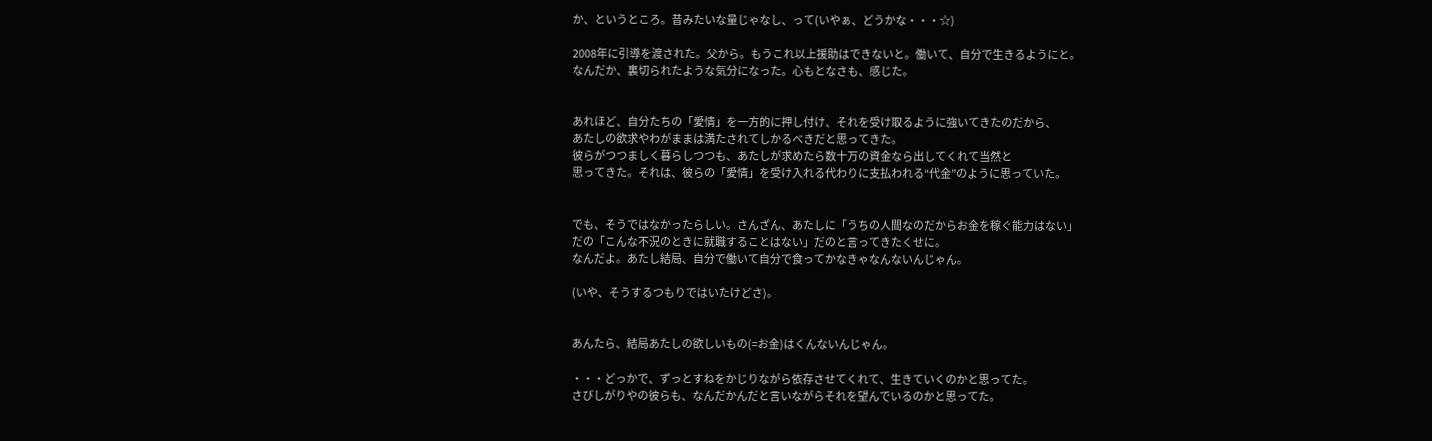か、というところ。昔みたいな量じゃなし、って(いやぁ、どうかな・・・☆)

2008年に引導を渡された。父から。もうこれ以上援助はできないと。働いて、自分で生きるようにと。
なんだか、裏切られたような気分になった。心もとなさも、感じた。


あれほど、自分たちの「愛情」を一方的に押し付け、それを受け取るように強いてきたのだから、
あたしの欲求やわがままは満たされてしかるべきだと思ってきた。
彼らがつつましく暮らしつつも、あたしが求めたら数十万の資金なら出してくれて当然と
思ってきた。それは、彼らの「愛情」を受け入れる代わりに支払われる“代金”のように思っていた。


でも、そうではなかったらしい。さんざん、あたしに「うちの人間なのだからお金を稼ぐ能力はない」
だの「こんな不況のときに就職することはない」だのと言ってきたくせに。
なんだよ。あたし結局、自分で働いて自分で食ってかなきゃなんないんじゃん。

(いや、そうするつもりではいたけどさ)。


あんたら、結局あたしの欲しいもの(=お金)はくんないんじゃん。

・・・どっかで、ずっとすねをかじりながら依存させてくれて、生きていくのかと思ってた。
さびしがりやの彼らも、なんだかんだと言いながらそれを望んでいるのかと思ってた。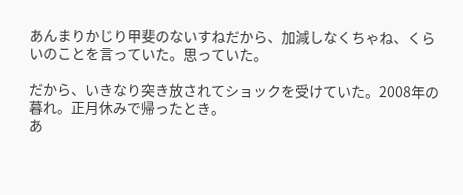あんまりかじり甲斐のないすねだから、加減しなくちゃね、くらいのことを言っていた。思っていた。

だから、いきなり突き放されてショックを受けていた。2008年の暮れ。正月休みで帰ったとき。
あ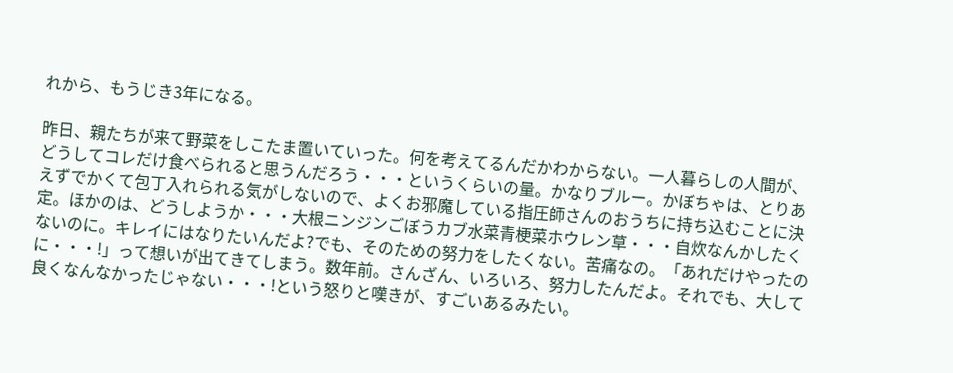れから、もうじき3年になる。

昨日、親たちが来て野菜をしこたま置いていった。何を考えてるんだかわからない。一人暮らしの人間が、どうしてコレだけ食べられると思うんだろう・・・というくらいの量。かなりブルー。かぼちゃは、とりあえずでかくて包丁入れられる気がしないので、よくお邪魔している指圧師さんのおうちに持ち込むことに決定。ほかのは、どうしようか・・・大根ニンジンごぼうカブ水菜青梗菜ホウレン草・・・自炊なんかしたくないのに。キレイにはなりたいんだよ?でも、そのための努力をしたくない。苦痛なの。「あれだけやったのに・・・!」って想いが出てきてしまう。数年前。さんざん、いろいろ、努力したんだよ。それでも、大して良くなんなかったじゃない・・・!という怒りと嘆きが、すごいあるみたい。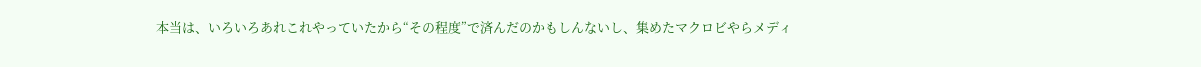本当は、いろいろあれこれやっていたから“その程度”で済んだのかもしんないし、集めたマクロビやらメディ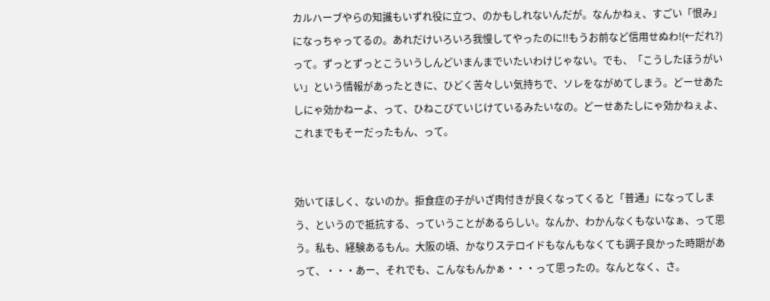カルハーブやらの知識もいずれ役に立つ、のかもしれないんだが。なんかねぇ、すごい「恨み」になっちゃってるの。あれだけいろいろ我慢してやったのに!!もうお前など信用せぬわ!(←だれ?)って。ずっとずっとこういうしんどいまんまでいたいわけじゃない。でも、「こうしたほうがいい」という情報があったときに、ひどく苦々しい気持ちで、ソレをながめてしまう。どーせあたしにゃ効かねーよ、って、ひねこびていじけているみたいなの。どーせあたしにゃ効かねぇよ、これまでもそーだったもん、って。


効いてほしく、ないのか。拒食症の子がいざ肉付きが良くなってくると「普通」になってしまう、というので抵抗する、っていうことがあるらしい。なんか、わかんなくもないなぁ、って思う。私も、経験あるもん。大阪の頃、かなりステロイドもなんもなくても調子良かった時期があって、・・・あー、それでも、こんなもんかぁ・・・って思ったの。なんとなく、さ。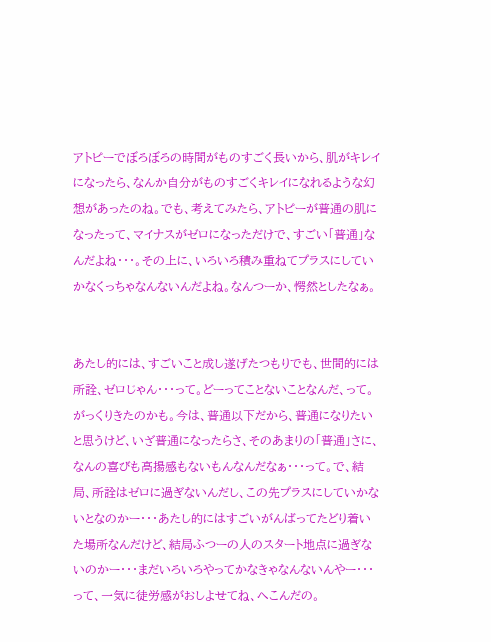アトピーでぼろぼろの時間がものすごく長いから、肌がキレイになったら、なんか自分がものすごくキレイになれるような幻想があったのね。でも、考えてみたら、アトピーが普通の肌になったって、マイナスがゼロになっただけで、すごい「普通」なんだよね・・・。その上に、いろいろ積み重ねてプラスにしていかなくっちゃなんないんだよね。なんつーか、愕然としたなぁ。


あたし的には、すごいこと成し遂げたつもりでも、世間的には所詮、ゼロじゃん・・・って。どーってことないことなんだ、って。がっくりきたのかも。今は、普通以下だから、普通になりたいと思うけど、いざ普通になったらさ、そのあまりの「普通」さに、なんの喜びも高揚感もないもんなんだなぁ・・・って。で、結局、所詮はゼロに過ぎないんだし、この先プラスにしていかないとなのかー・・・あたし的にはすごいがんばってたどり着いた場所なんだけど、結局ふつーの人のスタート地点に過ぎないのかー・・・まだいろいろやってかなきゃなんないんやー・・・って、一気に徒労感がおしよせてね、へこんだの。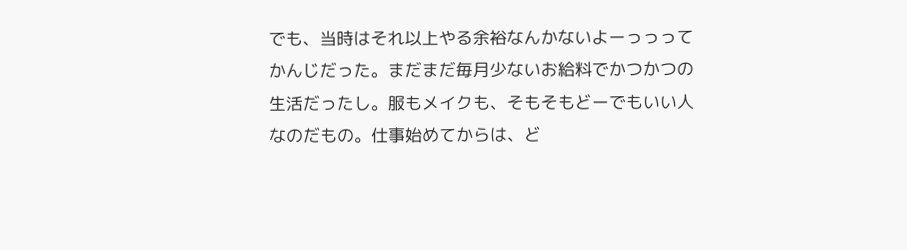でも、当時はそれ以上やる余裕なんかないよーっっってかんじだった。まだまだ毎月少ないお給料でかつかつの生活だったし。服もメイクも、そもそもどーでもいい人なのだもの。仕事始めてからは、ど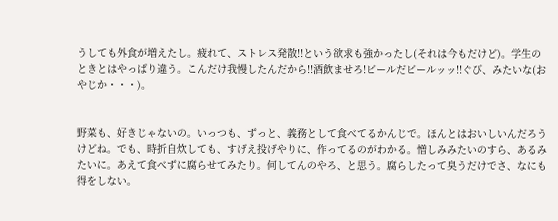うしても外食が増えたし。疲れて、ストレス発散!!という欲求も強かったし(それは今もだけど)。学生のときとはやっぱり違う。こんだけ我慢したんだから!!酒飲ませろ!ビールだビールッッ!!ぐび、みたいな(おやじか・・・)。


野菜も、好きじゃないの。いっつも、ずっと、義務として食べてるかんじで。ほんとはおいしいんだろうけどね。でも、時折自炊しても、すげえ投げやりに、作ってるのがわかる。憎しみみたいのすら、あるみたいに。あえて食べずに腐らせてみたり。何してんのやろ、と思う。腐らしたって臭うだけでさ、なにも得をしない。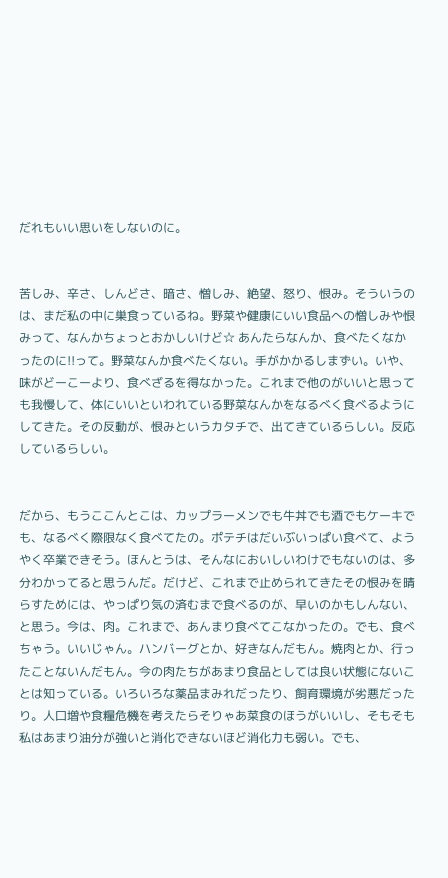だれもいい思いをしないのに。


苦しみ、辛さ、しんどさ、暗さ、憎しみ、絶望、怒り、恨み。そういうのは、まだ私の中に巣食っているね。野菜や健康にいい食品への憎しみや恨みって、なんかちょっとおかしいけど☆ あんたらなんか、食べたくなかったのに!!って。野菜なんか食べたくない。手がかかるしまずい。いや、味がどーこーより、食べざるを得なかった。これまで他のがいいと思っても我慢して、体にいいといわれている野菜なんかをなるべく食べるようにしてきた。その反動が、恨みというカタチで、出てきているらしい。反応しているらしい。


だから、もうここんとこは、カップラーメンでも牛丼でも酒でもケーキでも、なるべく際限なく食べてたの。ポテチはだいぶいっぱい食べて、ようやく卒業できそう。ほんとうは、そんなにおいしいわけでもないのは、多分わかってると思うんだ。だけど、これまで止められてきたその恨みを晴らすためには、やっぱり気の済むまで食べるのが、早いのかもしんない、と思う。今は、肉。これまで、あんまり食べてこなかったの。でも、食べちゃう。いいじゃん。ハンバーグとか、好きなんだもん。焼肉とか、行ったことないんだもん。今の肉たちがあまり食品としては良い状態にないことは知っている。いろいろな薬品まみれだったり、飼育環境が劣悪だったり。人口増や食糧危機を考えたらそりゃあ菜食のほうがいいし、そもそも私はあまり油分が強いと消化できないほど消化力も弱い。でも、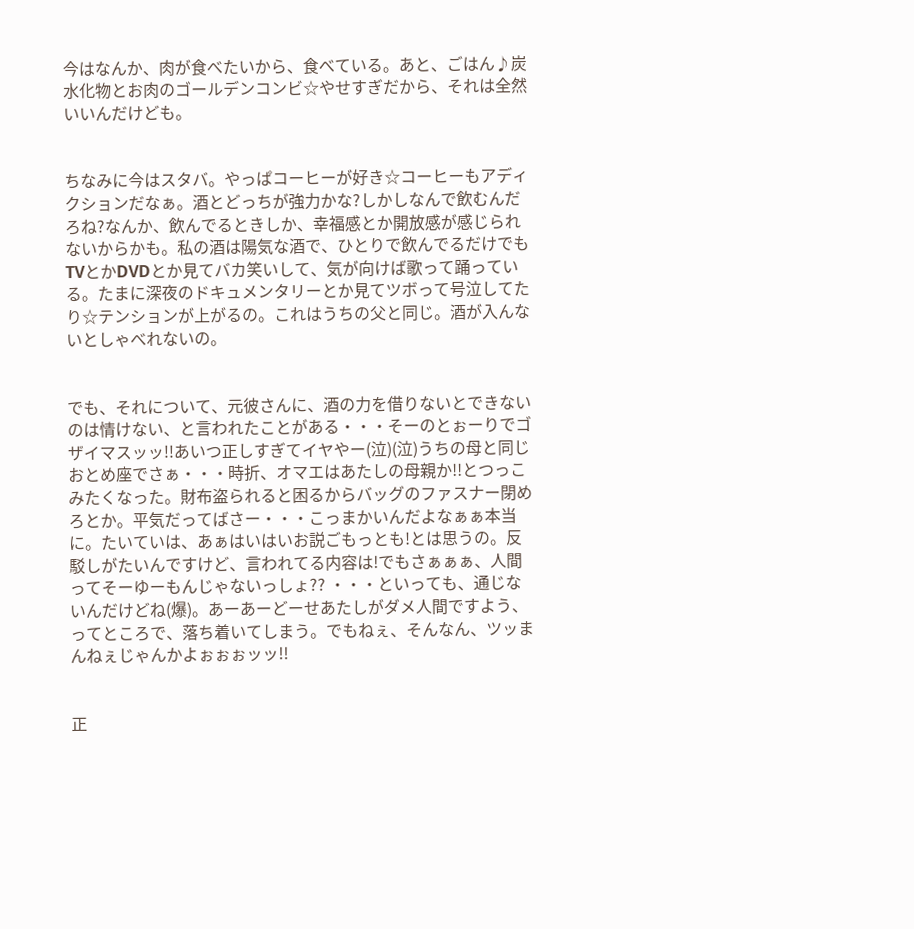今はなんか、肉が食べたいから、食べている。あと、ごはん♪炭水化物とお肉のゴールデンコンビ☆やせすぎだから、それは全然いいんだけども。


ちなみに今はスタバ。やっぱコーヒーが好き☆コーヒーもアディクションだなぁ。酒とどっちが強力かな?しかしなんで飲むんだろね?なんか、飲んでるときしか、幸福感とか開放感が感じられないからかも。私の酒は陽気な酒で、ひとりで飲んでるだけでもTVとかDVDとか見てバカ笑いして、気が向けば歌って踊っている。たまに深夜のドキュメンタリーとか見てツボって号泣してたり☆テンションが上がるの。これはうちの父と同じ。酒が入んないとしゃべれないの。


でも、それについて、元彼さんに、酒の力を借りないとできないのは情けない、と言われたことがある・・・そーのとぉーりでゴザイマスッッ!!あいつ正しすぎてイヤやー(泣)(泣)うちの母と同じおとめ座でさぁ・・・時折、オマエはあたしの母親か!!とつっこみたくなった。財布盗られると困るからバッグのファスナー閉めろとか。平気だってばさー・・・こっまかいんだよなぁぁ本当に。たいていは、あぁはいはいお説ごもっとも!とは思うの。反駁しがたいんですけど、言われてる内容は!でもさぁぁぁ、人間ってそーゆーもんじゃないっしょ?? ・・・といっても、通じないんだけどね(爆)。あーあーどーせあたしがダメ人間ですよう、ってところで、落ち着いてしまう。でもねぇ、そんなん、ツッまんねぇじゃんかよぉぉぉッッ!!


正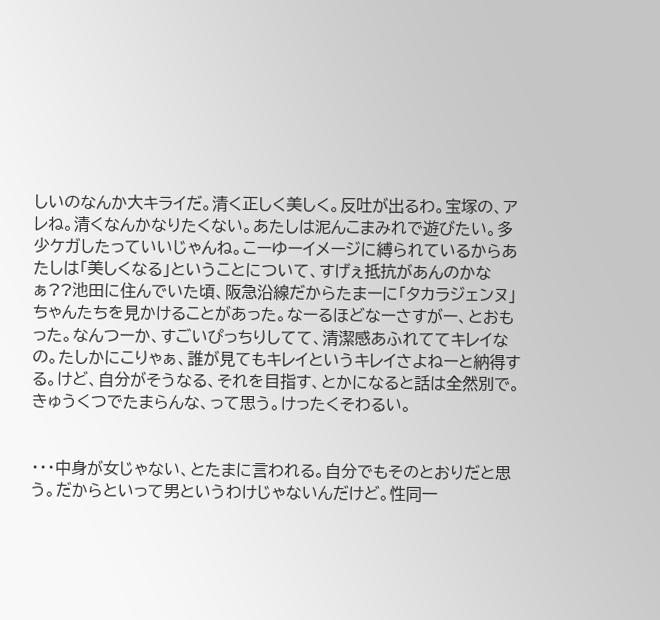しいのなんか大キライだ。清く正しく美しく。反吐が出るわ。宝塚の、アレね。清くなんかなりたくない。あたしは泥んこまみれで遊びたい。多少ケガしたっていいじゃんね。こーゆーイメージに縛られているからあたしは「美しくなる」ということについて、すげぇ抵抗があんのかなぁ??池田に住んでいた頃、阪急沿線だからたまーに「タカラジェンヌ」ちゃんたちを見かけることがあった。なーるほどなーさすがー、とおもった。なんつーか、すごいぴっちりしてて、清潔感あふれててキレイなの。たしかにこりゃぁ、誰が見てもキレイというキレイさよねーと納得する。けど、自分がそうなる、それを目指す、とかになると話は全然別で。きゅうくつでたまらんな、って思う。けったくそわるい。


・・・中身が女じゃない、とたまに言われる。自分でもそのとおりだと思う。だからといって男というわけじゃないんだけど。性同一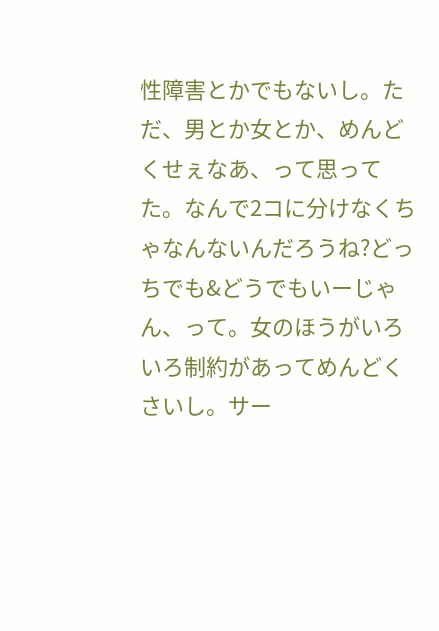性障害とかでもないし。ただ、男とか女とか、めんどくせぇなあ、って思ってた。なんで2コに分けなくちゃなんないんだろうね?どっちでも&どうでもいーじゃん、って。女のほうがいろいろ制約があってめんどくさいし。サー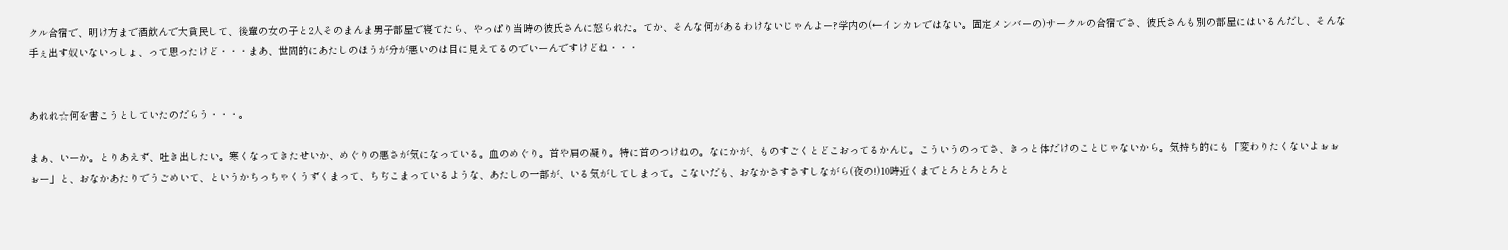クル合宿で、明け方まで酒飲んで大貧民して、後輩の女の子と2人そのまんま男子部屋で寝てたら、やっぱり当時の彼氏さんに怒られた。てか、そんな何があるわけないじゃんよー?学内の(←インカレではない。固定メンバーの)サークルの合宿でさ、彼氏さんも別の部屋にはいるんだし、そんな手ぇ出す奴いないっしょ、って思ったけど・・・まあ、世間的にあたしのほうが分が悪いのは目に見えてるのでいーんですけどね・・・


あれれ☆何を書こうとしていたのだらう・・・。

まぁ、いーか。とりあえず、吐き出したい。寒くなってきたせいか、めぐりの悪さが気になっている。血のめぐり。首や肩の凝り。特に首のつけねの。なにかが、ものすごくとどこおってるかんじ。こういうのってさ、きっと体だけのことじゃないから。気持ち的にも「変わりたくないよぉぉぉー」と、おなかあたりでうごめいて、というかちっちゃくうずくまって、ちぢこまっているような、あたしの一部が、いる気がしてしまって。こないだも、おなかさすさすしながら(夜の!)10時近くまでとろとろとろと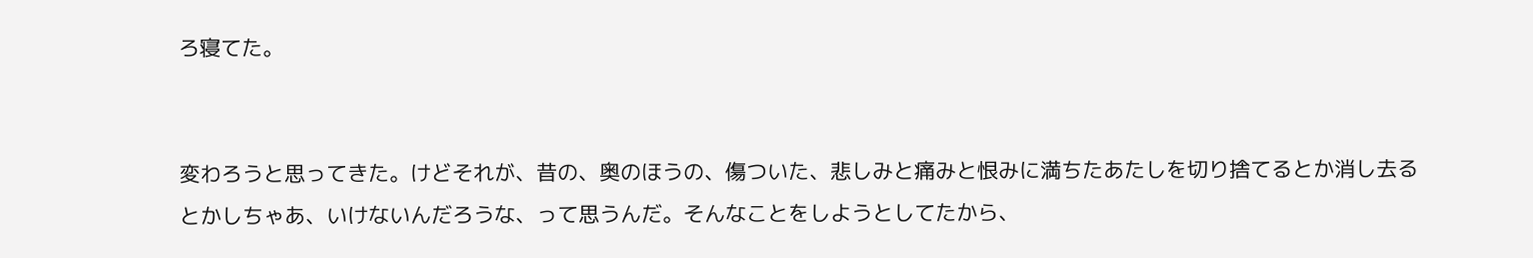ろ寝てた。


変わろうと思ってきた。けどそれが、昔の、奥のほうの、傷ついた、悲しみと痛みと恨みに満ちたあたしを切り捨てるとか消し去るとかしちゃあ、いけないんだろうな、って思うんだ。そんなことをしようとしてたから、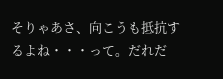そりゃあさ、向こうも抵抗するよね・・・って。だれだ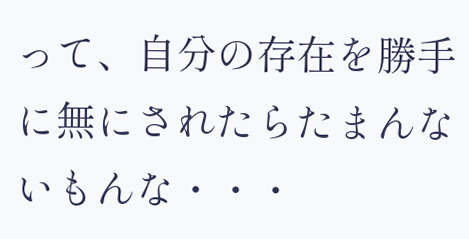って、自分の存在を勝手に無にされたらたまんないもんな・・・